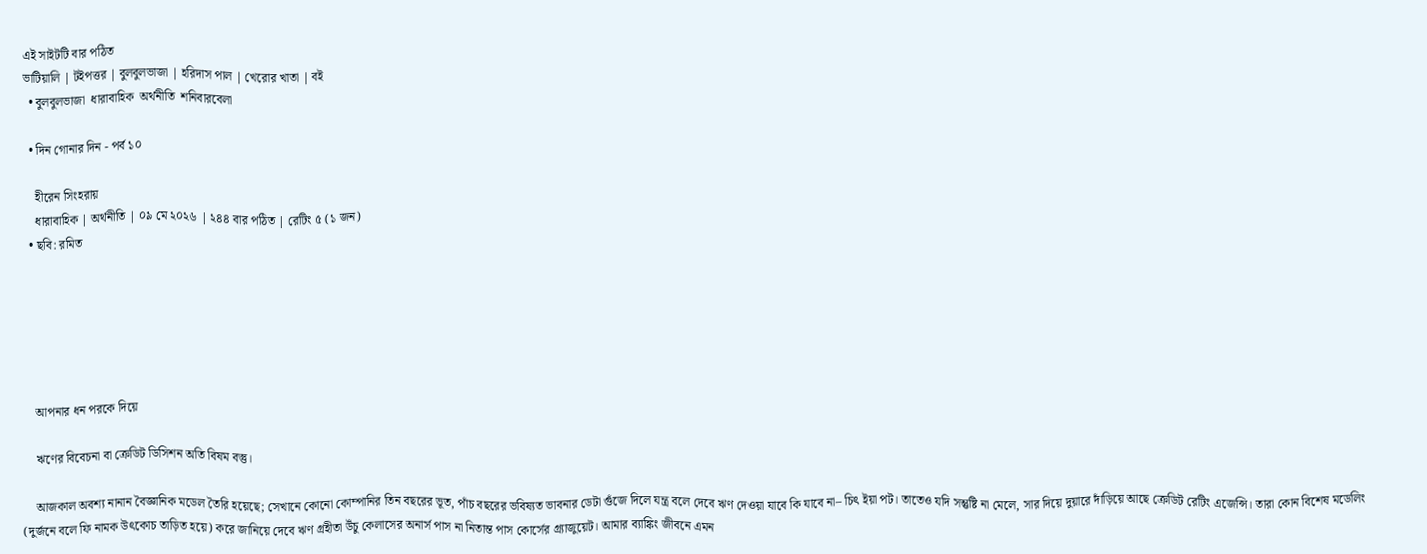এই সাইটটি বার পঠিত
ভাটিয়ালি | টইপত্তর | বুলবুলভাজা | হরিদাস পাল | খেরোর খাতা | বই
  • বুলবুলভাজা  ধারাবাহিক  অর্থনীতি  শনিবারবেলা

  • দিন গোনার দিন - পর্ব ১০

    হীরেন সিংহরায়
    ধারাবাহিক | অর্থনীতি | ০৯ মে ২০২৬ | ২৪৪ বার পঠিত | রেটিং ৫ (১ জন)
  • ছবি: রমিত






    আপনার ধন পরকে দিয়ে

    ঋণের বিবেচনা বা ক্রেডিট ডিসিশন অতি বিষম বস্তু।

    আজকাল অবশ্য নানান বৈজ্ঞানিক মডেল তৈরি হয়েছে; সেখানে কোনো কোম্পানির তিন বছরের ভূত, পাঁচ বছরের ভবিষ্যত ভাবনার ডেটা গুঁজে দিলে যন্ত্র বলে দেবে ঋণ দেওয়া যাবে কি যাবে না– চিৎ ইয়া পট। তাতেও যদি সন্তুষ্টি না মেলে, সার দিয়ে দুয়ারে দাঁড়িয়ে আছে ক্রেডিট রেটিং এজেন্সি। তারা কোন বিশেষ মডেলিং (দুর্জনে বলে ফি নামক উৎকোচ তাড়িত হয়ে) করে জানিয়ে দেবে ঋণ গ্রহীতা উঁচু কেলাসের অনার্স পাস না নিতান্ত পাস কোর্সের গ্র্যাজুয়েট। আমার ব্যাঙ্কিং জীবনে এমন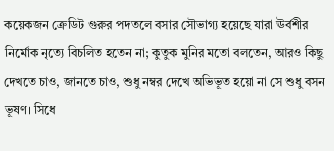কয়েকজন ক্রেডিট গুরুর পদতলে বসার সৌভাগ্য হয়েছে যারা ঊর্বশীর নির্মোক নৃত্যে বিচলিত হতেন না; কুতুক মুনির মতো বলতেন, আরও কিছু দেখতে চাও, জানতে চাও, শুধু নম্বর দেখে অভিভূত হয়ো না সে শুধু বসন ভূষণ। সিধে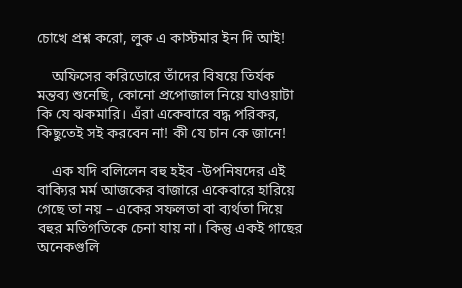চোখে প্রশ্ন করো, লুক এ কাস্টমার ইন দি আই!

    অফিসের করিডোরে তাঁদের বিষয়ে তির্যক মন্তব্য শুনেছি, কোনো প্রপোজাল নিয়ে যাওয়াটা কি যে ঝকমারি। এঁরা একেবারে বদ্ধ পরিকর, কিছুতেই সই করবেন না! কী যে চান কে জানে!

    এক যদি বলিলেন বহু হইব -উপনিষদের এই বাক্যির মর্ম আজকের বাজারে একেবারে হারিয়ে গেছে তা নয় – একের সফলতা বা ব্যর্থতা দিয়ে বহুর মতিগতিকে চেনা যায় না। কিন্তু একই গাছের অনেকগুলি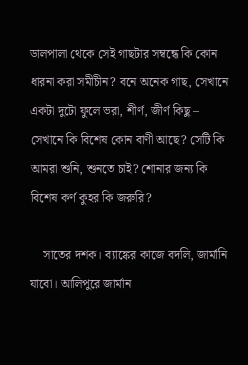ডালপালা থেকে সেই গাছটার সম্বন্ধে কি কোন ধারনা করা সমীচীন? বনে অনেক গাছ, সেখানে একটা দুটো ফুলে ভরা, শীর্ণ, জীর্ণ কিছু – সেখানে কি বিশেষ কোন বাণী আছে? সেটি কি আমরা শুনি, শুনতে চাই? শোনার জন্য কি বিশেষ কর্ণ কুহর কি জরুরি?

    সাতের দশক। ব্যাঙ্কের কাজে বদলি, জার্মানি যাবো। আলিপুরে জার্মান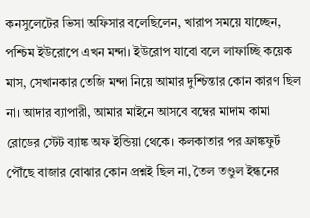কনসুলেটের ভিসা অফিসার বলেছিলেন, খারাপ সময়ে যাচ্ছেন, পশ্চিম ইউরোপে এখন মন্দা। ইউরোপ যাবো বলে লাফাচ্ছি কয়েক মাস, সেখানকার তেজি মন্দা নিয়ে আমার দুশ্চিন্তার কোন কারণ ছিল না। আদার ব্যাপারী, আমার মাইনে আসবে বম্বের মাদাম কামা রোডের স্টেট ব্যাঙ্ক অফ ইন্ডিয়া থেকে। কলকাতার পর ফ্রাঙ্কফুর্ট পৌঁছে বাজার বোঝার কোন প্রশ্নই ছিল না, তৈল তণ্ডুল ইন্ধনের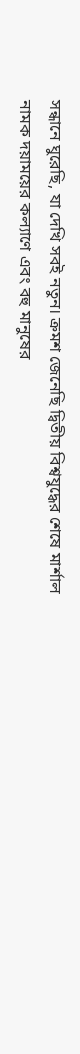সন্ধানে ঘুরেছি, যা দেখি সবই নতুন। ক্রমশ জেনেছি দ্বিতীয় বিশ্বযুদ্ধের শেষে মার্শাল নামক দয়াময়ের কল্যাণে এবং বহু মানুষের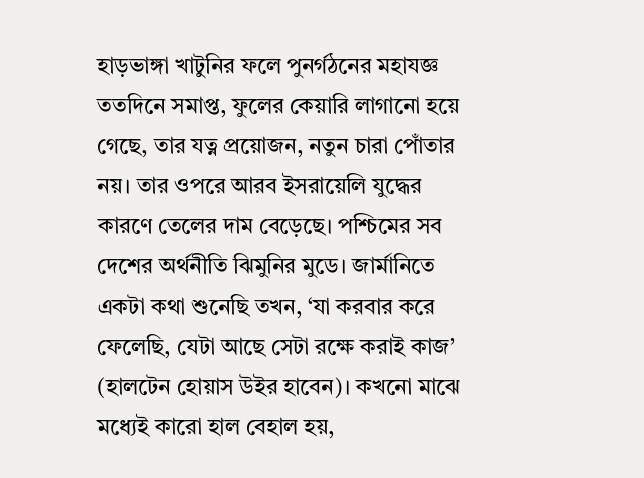হাড়ভাঙ্গা খাটুনির ফলে পুনর্গঠনের মহাযজ্ঞ ততদিনে সমাপ্ত, ফুলের কেয়ারি লাগানো হয়ে গেছে, তার যত্ন প্রয়োজন, নতুন চারা পোঁতার নয়। তার ওপরে আরব ইসরায়েলি যুদ্ধের কারণে তেলের দাম বেড়েছে। পশ্চিমের সব দেশের অর্থনীতি ঝিমুনির মুডে। জার্মানিতে একটা কথা শুনেছি তখন, ‘যা করবার করে ফেলেছি, যেটা আছে সেটা রক্ষে করাই কাজ’ (হালটেন হোয়াস উইর হাবেন)। কখনো মাঝে মধ্যেই কারো হাল বেহাল হয়,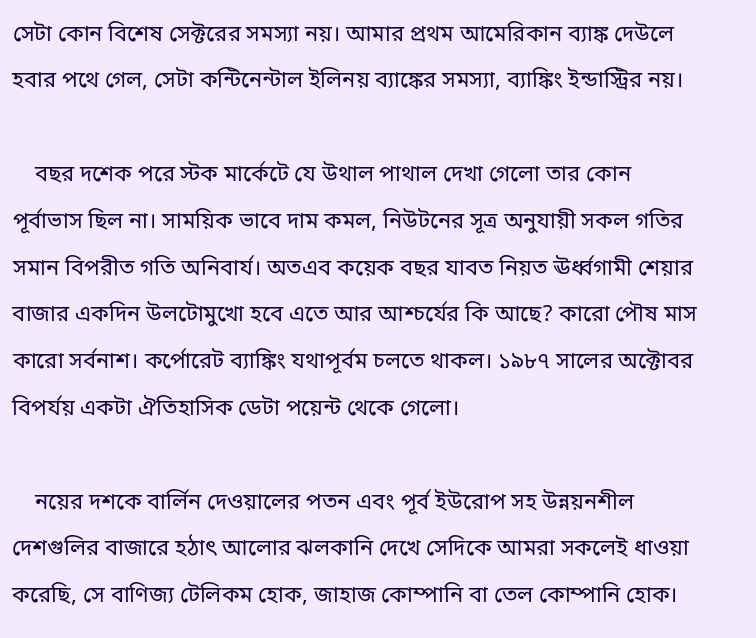সেটা কোন বিশেষ সেক্টরের সমস্যা নয়। আমার প্রথম আমেরিকান ব্যাঙ্ক দেউলে হবার পথে গেল, সেটা কন্টিনেন্টাল ইলিনয় ব্যাঙ্কের সমস্যা, ব্যাঙ্কিং ইন্ডাস্ট্রির নয়।

    বছর দশেক পরে স্টক মার্কেটে যে উথাল পাথাল দেখা গেলো তার কোন পূর্বাভাস ছিল না। সাময়িক ভাবে দাম কমল, নিউটনের সূত্র অনুযায়ী সকল গতির সমান বিপরীত গতি অনিবার্য। অতএব কয়েক বছর যাবত নিয়ত ঊর্ধ্বগামী শেয়ার বাজার একদিন উলটোমুখো হবে এতে আর আশ্চর্যের কি আছে? কারো পৌষ মাস কারো সর্বনাশ। কর্পোরেট ব্যাঙ্কিং যথাপূর্বম চলতে থাকল। ১৯৮৭ সালের অক্টোবর বিপর্যয় একটা ঐতিহাসিক ডেটা পয়েন্ট থেকে গেলো।

    নয়ের দশকে বার্লিন দেওয়ালের পতন এবং পূর্ব ইউরোপ সহ উন্নয়নশীল দেশগুলির বাজারে হঠাৎ আলোর ঝলকানি দেখে সেদিকে আমরা সকলেই ধাওয়া করেছি, সে বাণিজ্য টেলিকম হোক, জাহাজ কোম্পানি বা তেল কোম্পানি হোক।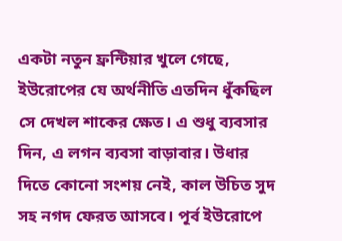একটা নতুন ফ্রন্টিয়ার খুলে গেছে, ইউরোপের যে অর্থনীতি এতদিন ধুঁকছিল সে দেখল শাকের ক্ষেত। এ শুধু ব্যবসার দিন, এ লগন ব্যবসা বাড়াবার। উধার দিতে কোনো সংশয় নেই, কাল উচিত সুদ সহ নগদ ফেরত আসবে। পূর্ব ইউরোপে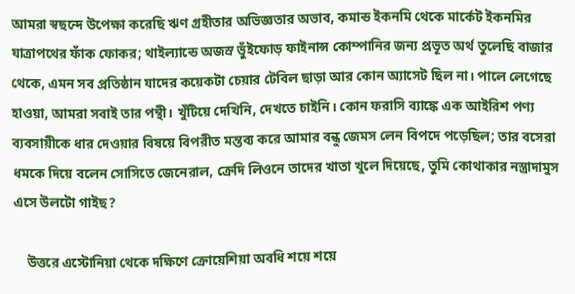আমরা স্বছন্দে উপেক্ষা করেছি ঋণ গ্রহীতার অভিজ্ঞতার অভাব, কমান্ড ইকনমি থেকে মার্কেট ইকনমির যাত্রাপথের ফাঁক ফোকর; থাইল্যান্ডে অজস্র ভুঁইফোড় ফাইনান্স কোম্পানির জন্য প্রভূত অর্থ তুলেছি বাজার থেকে, এমন সব প্রতিষ্ঠান যাদের কয়েকটা চেয়ার টেবিল ছাড়া আর কোন অ্যাসেট ছিল না। পালে লেগেছে হাওয়া, আমরা সবাই তার পন্থী। খুঁটিয়ে দেখিনি, দেখতে চাইনি। কোন ফরাসি ব্যাঙ্কে এক আইরিশ পণ্য ব্যবসায়ীকে ধার দেওয়ার বিষয়ে বিপরীত মন্তব্য করে আমার বন্ধু জেমস লেন বিপদে পড়েছিল; তার বসেরা ধমকে দিয়ে বলেন সোসিতে জেনেরাল, ক্রেদি লিওনে তাদের খাতা খুলে দিয়েছে, তুমি কোথাকার নস্ত্রাদামুস এসে উলটো গাইছ?

    উত্তরে এস্টোনিয়া থেকে দক্ষিণে ক্রোয়েশিয়া অবধি শয়ে শয়ে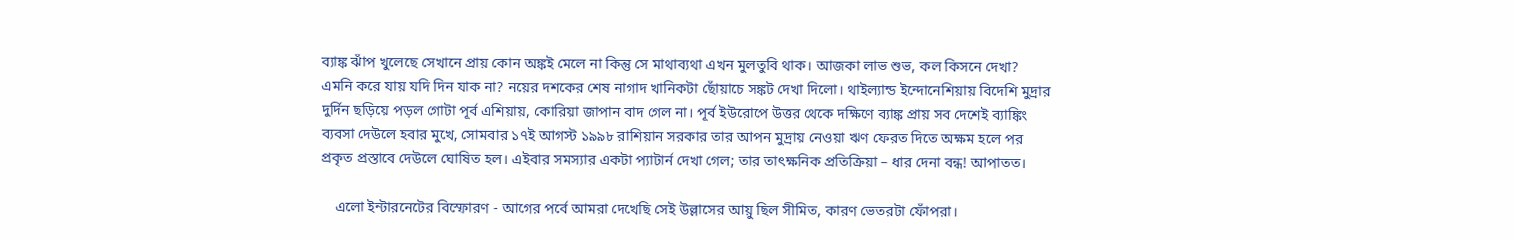ব্যাঙ্ক ঝাঁপ খুলেছে সেখানে প্রায় কোন অঙ্কই মেলে না কিন্তু সে মাথাব্যথা এখন মুলতুবি থাক। আজকা লাভ শুভ, কল কিসনে দেখা? এমনি করে যায় যদি দিন যাক না? নয়ের দশকের শেষ নাগাদ খানিকটা ছোঁয়াচে সঙ্কট দেখা দিলো। থাইল্যান্ড ইন্দোনেশিয়ায় বিদেশি মুদ্রার দুর্দিন ছড়িয়ে পড়ল গোটা পূর্ব এশিয়ায়, কোরিয়া জাপান বাদ গেল না। পূর্ব ইউরোপে উত্তর থেকে দক্ষিণে ব্যাঙ্ক প্রায় সব দেশেই ব্যাঙ্কিং ব্যবসা দেউলে হবার মুখে, সোমবার ১৭ই আগস্ট ১৯৯৮ রাশিয়ান সরকার তার আপন মুদ্রায় নেওয়া ঋণ ফেরত দিতে অক্ষম হলে পর প্রকৃত প্রস্তাবে দেউলে ঘোষিত হল। এইবার সমস্যার একটা প্যাটার্ন দেখা গেল; তার তাৎক্ষনিক প্রতিক্রিয়া – ধার দেনা বন্ধ! আপাতত।

    এলো ইন্টারনেটের বিস্ফোরণ - আগের পর্বে আমরা দেখেছি সেই উল্লাসের আয়ু ছিল সীমিত, কারণ ভেতরটা ফোঁপরা।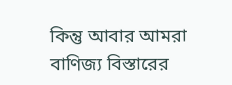কিন্তু আবার আমরা বাণিজ্য বিস্তারের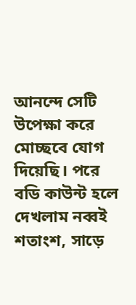আনন্দে সেটি উপেক্ষা করে মোচ্ছবে যোগ দিয়েছি। পরে বডি কাউন্ট হলে দেখলাম নব্বই শতাংশ, সাড়ে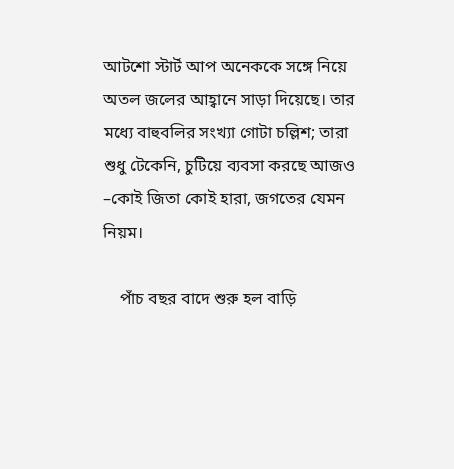আটশো স্টার্ট আপ অনেককে সঙ্গে নিয়ে অতল জলের আহ্বানে সাড়া দিয়েছে। তার মধ্যে বাহুবলির সংখ্যা গোটা চল্লিশ; তারা শুধু টেকেনি, চুটিয়ে ব্যবসা করছে আজও –কোই জিতা কোই হারা, জগতের যেমন নিয়ম।

    পাঁচ বছর বাদে শুরু হল বাড়ি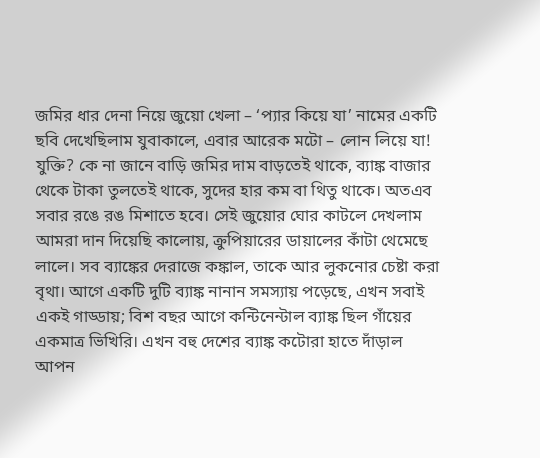জমির ধার দেনা নিয়ে জুয়ো খেলা – ‘প্যার কিয়ে যা’ নামের একটি ছবি দেখেছিলাম যুবাকালে, এবার আরেক মটো – লোন লিয়ে যা! যুক্তি? কে না জানে বাড়ি জমির দাম বাড়তেই থাকে, ব্যাঙ্ক বাজার থেকে টাকা তুলতেই থাকে, সুদের হার কম বা থিতু থাকে। অতএব সবার রঙে রঙ মিশাতে হবে। সেই জুয়োর ঘোর কাটলে দেখলাম আমরা দান দিয়েছি কালোয়, ক্রুপিয়ারের ডায়ালের কাঁটা থেমেছে লালে। সব ব্যাঙ্কের দেরাজে কঙ্কাল, তাকে আর লুকনোর চেষ্টা করা বৃথা। আগে একটি দুটি ব্যাঙ্ক নানান সমস্যায় পড়েছে, এখন সবাই একই গাড্ডায়; বিশ বছর আগে কন্টিনেন্টাল ব্যাঙ্ক ছিল গাঁয়ের একমাত্র ভিখিরি। এখন বহু দেশের ব্যাঙ্ক কটোরা হাতে দাঁড়াল আপন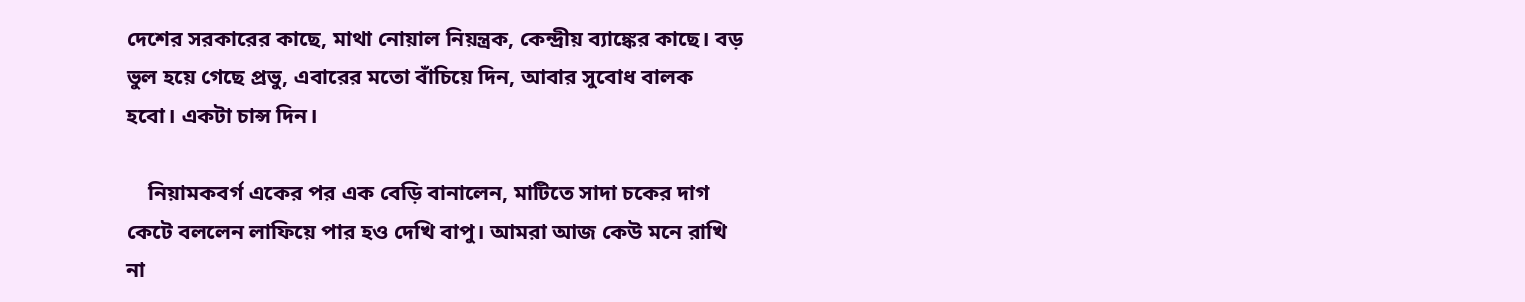দেশের সরকারের কাছে, মাথা নোয়াল নিয়ন্ত্রক, কেন্দ্রীয় ব্যাঙ্কের কাছে। বড় ভুল হয়ে গেছে প্রভু, এবারের মতো বাঁচিয়ে দিন, আবার সুবোধ বালক হবো। একটা চান্স দিন।

    নিয়ামকবর্গ একের পর এক বেড়ি বানালেন, মাটিতে সাদা চকের দাগ কেটে বললেন লাফিয়ে পার হও দেখি বাপু। আমরা আজ কেউ মনে রাখি না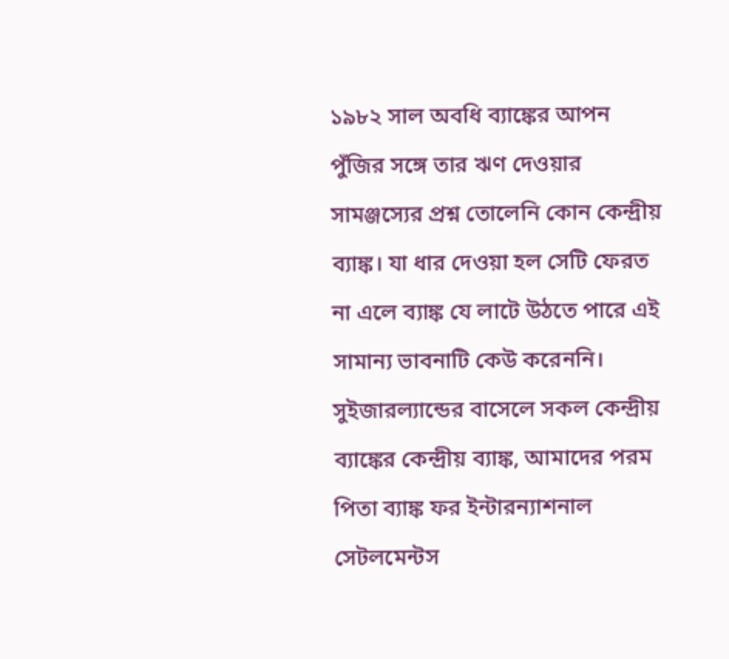১৯৮২ সাল অবধি ব্যাঙ্কের আপন পুঁজির সঙ্গে তার ঋণ দেওয়ার সামঞ্জস্যের প্রশ্ন তোলেনি কোন কেন্দ্রীয় ব্যাঙ্ক। যা ধার দেওয়া হল সেটি ফেরত না এলে ব্যাঙ্ক যে লাটে উঠতে পারে এই সামান্য ভাবনাটি কেউ করেননি। সুইজারল্যান্ডের বাসেলে সকল কেন্দ্রীয় ব্যাঙ্কের কেন্দ্রীয় ব্যাঙ্ক, আমাদের পরম পিতা ব্যাঙ্ক ফর ইন্টারন্যাশনাল সেটলমেন্টস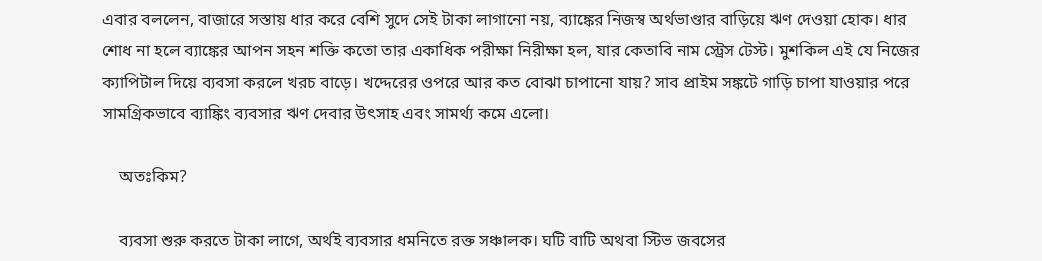এবার বললেন, বাজারে সস্তায় ধার করে বেশি সুদে সেই টাকা লাগানো নয়, ব্যাঙ্কের নিজস্ব অর্থভাণ্ডার বাড়িয়ে ঋণ দেওয়া হোক। ধার শোধ না হলে ব্যাঙ্কের আপন সহন শক্তি কতো তার একাধিক পরীক্ষা নিরীক্ষা হল, যার কেতাবি নাম স্ট্রেস টেস্ট। মুশকিল এই যে নিজের ক্যাপিটাল দিয়ে ব্যবসা করলে খরচ বাড়ে। খদ্দেরের ওপরে আর কত বোঝা চাপানো যায়? সাব প্রাইম সঙ্কটে গাড়ি চাপা যাওয়ার পরে সামগ্রিকভাবে ব্যাঙ্কিং ব্যবসার ঋণ দেবার উৎসাহ এবং সামর্থ্য কমে এলো।

    অতঃকিম?

    ব্যবসা শুরু করতে টাকা লাগে, অর্থই ব্যবসার ধমনিতে রক্ত সঞ্চালক। ঘটি বাটি অথবা স্টিভ জবসের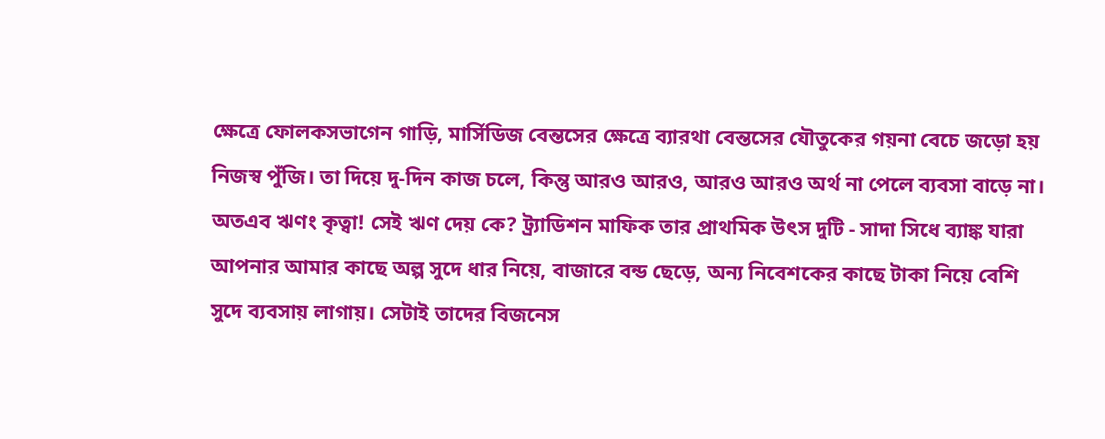ক্ষেত্রে ফোলকসভাগেন গাড়ি, মার্সিডিজ বেন্তসের ক্ষেত্রে ব্যারথা বেন্তসের যৌতুকের গয়না বেচে জড়ো হয় নিজস্ব পুঁজি। তা দিয়ে দু-দিন কাজ চলে, কিন্তু আরও আরও, আরও আরও অর্থ না পেলে ব্যবসা বাড়ে না। অতএব ঋণং কৃত্বা! সেই ঋণ দেয় কে? ট্র্যাডিশন মাফিক তার প্রাথমিক উৎস দুটি - সাদা সিধে ব্যাঙ্ক যারা আপনার আমার কাছে অল্প সুদে ধার নিয়ে, বাজারে বন্ড ছেড়ে, অন্য নিবেশকের কাছে টাকা নিয়ে বেশি সুদে ব্যবসায় লাগায়। সেটাই তাদের বিজনেস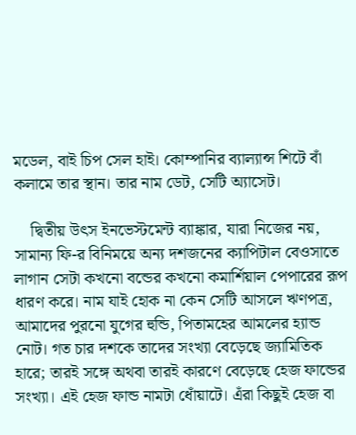মডেল, বাই চিপ সেল হাই। কোম্পানির ব্যাল্যান্স শিটে বাঁ কলামে তার স্থান। তার নাম ডেট, সেটি অ্যাসেট।

    দ্বিতীয় উৎস ইনভেস্টমেন্ট ব্যাঙ্কার, যারা নিজের নয়, সামান্য ফি-র বিনিময়ে অন্য দশজনের ক্যাপিটাল বেওসাতে লাগান সেটা কখনো বন্ডের কখনো কমার্শিয়াল পেপারের রূপ ধারণ করে। নাম যাই হোক না কেন সেটি আসলে ঋণপত্র, আমাদের পুরনো যুগের হুন্ডি, পিতামহের আমলের হ্যান্ড নোট। গত চার দশকে তাদের সংখ্যা বেড়েছে জ্যামিতিক হারে; তারই সঙ্গে অথবা তারই কারণে বেড়েছে হেজ ফান্ডের সংখ্যা। এই হেজ ফান্ড নামটা ধোঁয়াটে। এঁরা কিছুই হেজ বা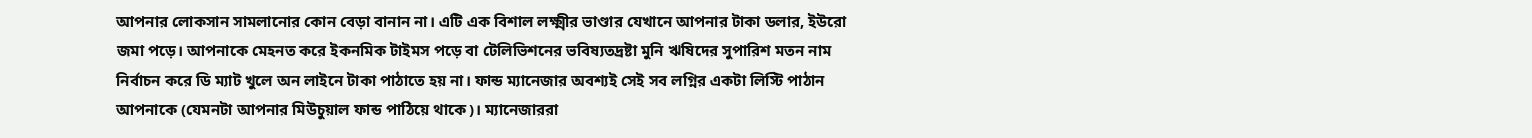আপনার লোকসান সামলানোর কোন বেড়া বানান না। এটি এক বিশাল লক্ষ্মীর ভাণ্ডার যেখানে আপনার টাকা ডলার, ইউরো জমা পড়ে। আপনাকে মেহনত করে ইকনমিক টাইমস পড়ে বা টেলিভিশনের ভবিষ্যতদ্রষ্টা মুনি ঋষিদের সুপারিশ মতন নাম নির্বাচন করে ডি ম্যাট খুলে অন লাইনে টাকা পাঠাতে হয় না। ফান্ড ম্যানেজার অবশ্যই সেই সব লগ্নির একটা লিস্টি পাঠান আপনাকে (যেমনটা আপনার মিউচুয়াল ফান্ড পাঠিয়ে থাকে)। ম্যানেজাররা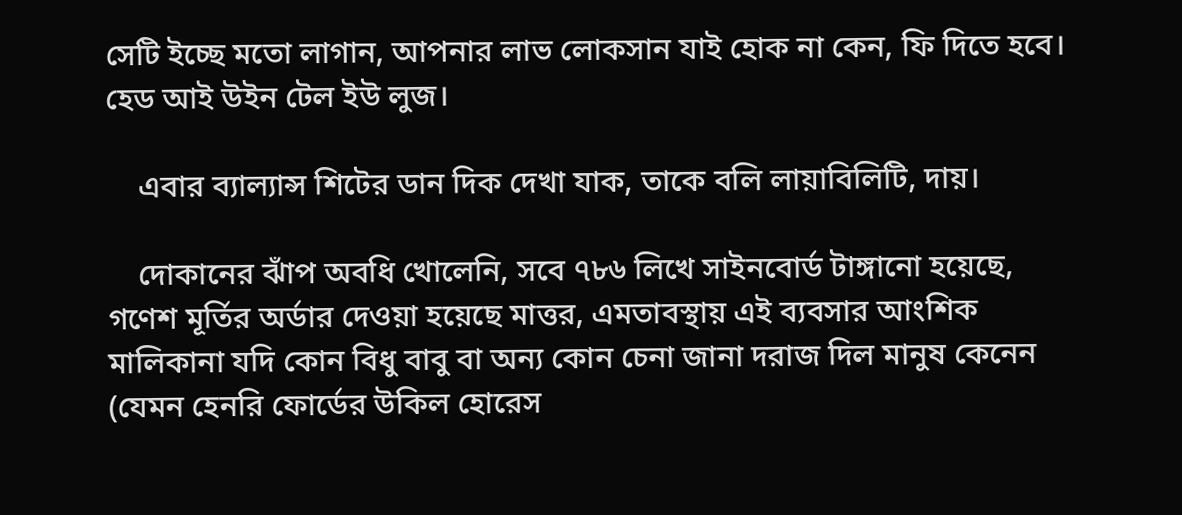সেটি ইচ্ছে মতো লাগান, আপনার লাভ লোকসান যাই হোক না কেন, ফি দিতে হবে। হেড আই উইন টেল ইউ লুজ।

    এবার ব্যাল্যান্স শিটের ডান দিক দেখা যাক, তাকে বলি লায়াবিলিটি, দায়।

    দোকানের ঝাঁপ অবধি খোলেনি, সবে ৭৮৬ লিখে সাইনবোর্ড টাঙ্গানো হয়েছে, গণেশ মূর্তির অর্ডার দেওয়া হয়েছে মাত্তর, এমতাবস্থায় এই ব্যবসার আংশিক মালিকানা যদি কোন বিধু বাবু বা অন্য কোন চেনা জানা দরাজ দিল মানুষ কেনেন (যেমন হেনরি ফোর্ডের উকিল হোরেস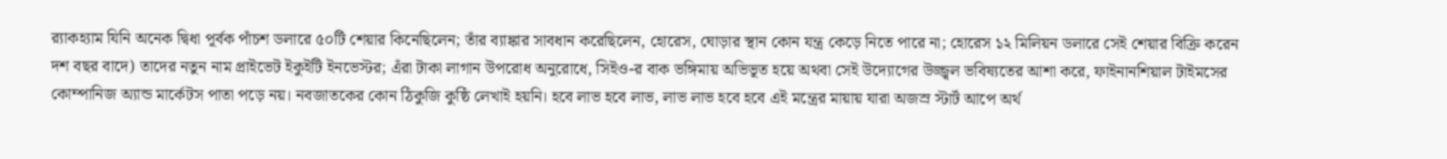র‍্যাকহ্যাম যিনি অনেক দ্বিধা পূর্বক পাঁচশ ডলারে ৫০টি শেয়ার কিনেছিলেন; তাঁর ব্যাঙ্কার সাবধান করেছিলেন, হোরেস, ঘোড়ার স্থান কোন যন্ত্র কেড়ে নিতে পারে না; হোরেস ১২ মিলিয়ন ডলারে সেই শেয়ার বিক্রি করেন দশ বছর বাদে) তাদের নতুন নাম প্রাইভেট ইকুইটি ইনভেস্টর; এঁরা টাকা লাগান উপরোধ অনুরোধে, সিইও-র বাক ভঙ্গিমায় অভিভূত হয়ে অথবা সেই উদ্যোগের উজ্জ্বল ভবিষ্যতের আশা করে, ফাইনানশিয়াল টাইমসের কোম্পানিজ অ্যান্ড মার্কেটস পাতা পড়ে নয়। নবজাতকের কোন ঠিকুজি কুষ্ঠি লেখাই হয়নি। হবে লাভ হবে লাভ, লাভ লাভ হবে হবে এই মন্ত্রের মায়ায় যারা অজস্র স্টার্ট আপে অর্থ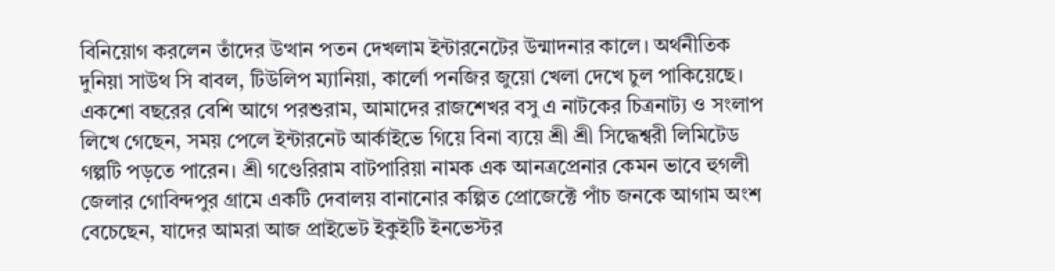বিনিয়োগ করলেন তাঁদের উত্থান পতন দেখলাম ইন্টারনেটের উন্মাদনার কালে। অর্থনীতিক দুনিয়া সাউথ সি বাবল, টিউলিপ ম্যানিয়া, কার্লো পনজির জুয়ো খেলা দেখে চুল পাকিয়েছে। একশো বছরের বেশি আগে পরশুরাম, আমাদের রাজশেখর বসু এ নাটকের চিত্রনাট্য ও সংলাপ লিখে গেছেন, সময় পেলে ইন্টারনেট আর্কাইভে গিয়ে বিনা ব্যয়ে শ্রী শ্রী সিদ্ধেশ্বরী লিমিটেড গল্পটি পড়তে পারেন। শ্রী গণ্ডেরিরাম বাটপারিয়া নামক এক আনত্রপ্রেনার কেমন ভাবে হুগলী জেলার গোবিন্দপুর গ্রামে একটি দেবালয় বানানোর কল্পিত প্রোজেক্টে পাঁচ জনকে আগাম অংশ বেচেছেন, যাদের আমরা আজ প্রাইভেট ইকুইটি ইনভেস্টর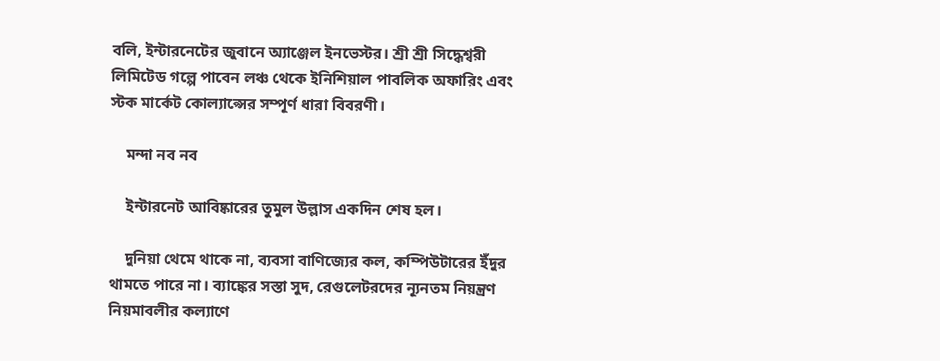বলি, ইন্টারনেটের জুবানে অ্যাঞ্জেল ইনভেস্টর। শ্রী শ্রী সিদ্ধেশ্বরী লিমিটেড গল্পে পাবেন লঞ্চ থেকে ইনিশিয়াল পাবলিক অফারিং এবং স্টক মার্কেট কোল্যাপ্সের সম্পূর্ণ ধারা বিবরণী।

    মন্দা নব নব

    ইন্টারনেট আবিষ্কারের তুমুল উল্লাস একদিন শেষ হল।

    দুনিয়া থেমে থাকে না, ব্যবসা বাণিজ্যের কল, কম্পিউটারের ইঁদুর থামতে পারে না। ব্যাঙ্কের সস্তা সুদ, রেগুলেটরদের ন্যূনতম নিয়ন্ত্রণ নিয়মাবলীর কল্যাণে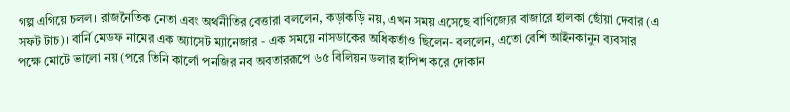গল্প এগিয়ে চলল। রাজনৈতিক নেতা এবং অর্থনীতির বেত্তারা বললেন, কড়াকড়ি নয়, এখন সময় এসেছে বাণিজ্যের বাজারে হালকা ছোঁয়া দেবার (এ সফট টাচ)। বার্নি মেডফ নামের এক অ্যাসেট ম্যানেজার - এক সময়ে নাসডাকের অধিকর্তাও ছিলেন- বললেন, এতো বেশি আইনকানুন ব্যবসার পক্ষে মোটে ভালো নয় (পরে তিনি কার্লো পনজির নব অবতাররূপে ৬৫ বিলিয়ন ডলার হাপিশ করে দোকান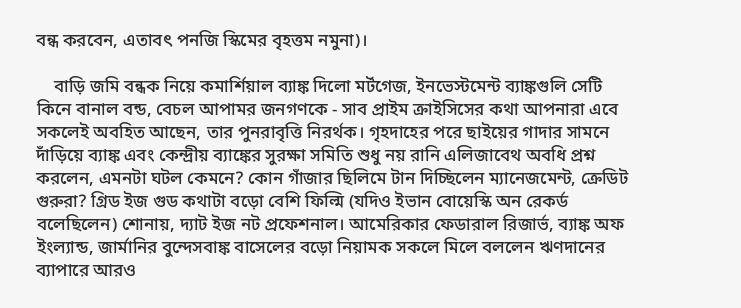বন্ধ করবেন, এতাবৎ পনজি স্কিমের বৃহত্তম নমুনা)।

    বাড়ি জমি বন্ধক নিয়ে কমার্শিয়াল ব্যাঙ্ক দিলো মর্টগেজ, ইনভেস্টমেন্ট ব্যাঙ্কগুলি সেটি কিনে বানাল বন্ড, বেচল আপামর জনগণকে - সাব প্রাইম ক্রাইসিসের কথা আপনারা এবে সকলেই অবহিত আছেন, তার পুনরাবৃত্তি নিরর্থক। গৃহদাহের পরে ছাইয়ের গাদার সামনে দাঁড়িয়ে ব্যাঙ্ক এবং কেন্দ্রীয় ব্যাঙ্কের সুরক্ষা সমিতি শুধু নয় রানি এলিজাবেথ অবধি প্রশ্ন করলেন, এমনটা ঘটল কেমনে? কোন গাঁজার ছিলিমে টান দিচ্ছিলেন ম্যানেজমেন্ট, ক্রেডিট গুরুরা? গ্রিড ইজ গুড কথাটা বড়ো বেশি ফিল্মি (যদিও ইভান বোয়েস্কি অন রেকর্ড বলেছিলেন) শোনায়, দ্যাট ইজ নট প্রফেশনাল। আমেরিকার ফেডারাল রিজার্ভ, ব্যাঙ্ক অফ ইংল্যান্ড, জার্মানির বুন্দেসবাঙ্ক বাসেলের বড়ো নিয়ামক সকলে মিলে বললেন ঋণদানের ব্যাপারে আরও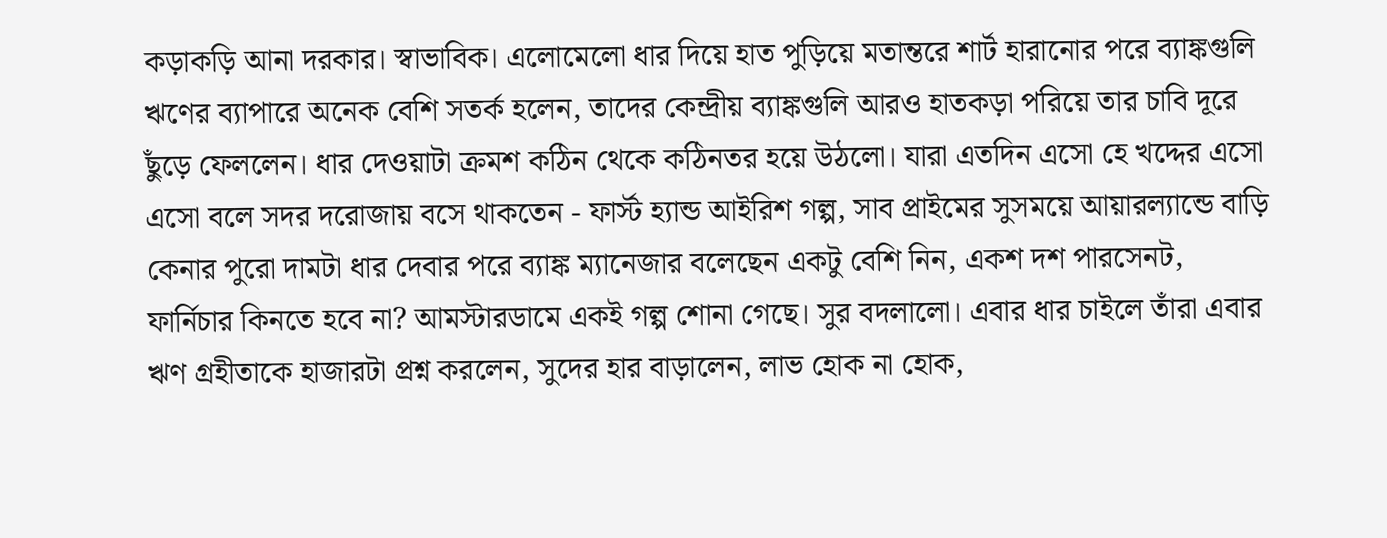কড়াকড়ি আনা দরকার। স্বাভাবিক। এলোমেলো ধার দিয়ে হাত পুড়িয়ে মতান্তরে শার্ট হারানোর পরে ব্যাঙ্কগুলি ঋণের ব্যাপারে অনেক বেশি সতর্ক হলেন, তাদের কেন্দ্রীয় ব্যাঙ্কগুলি আরও হাতকড়া পরিয়ে তার চাবি দূরে ছুঁড়ে ফেললেন। ধার দেওয়াটা ক্রমশ কঠিন থেকে কঠিনতর হয়ে উঠলো। যারা এতদিন এসো হে খদ্দের এসো এসো বলে সদর দরোজায় বসে থাকতেন - ফার্স্ট হ্যান্ড আইরিশ গল্প, সাব প্রাইমের সুসময়ে আয়ারল্যান্ডে বাড়ি কেনার পুরো দামটা ধার দেবার পরে ব্যাঙ্ক ম্যানেজার বলেছেন একটু বেশি নিন, একশ দশ পারসেনট, ফার্নিচার কিনতে হবে না? আমস্টারডামে একই গল্প শোনা গেছে। সুর বদলালো। এবার ধার চাইলে তাঁরা এবার ঋণ গ্রহীতাকে হাজারটা প্রশ্ন করলেন, সুদের হার বাড়ালেন, লাভ হোক না হোক,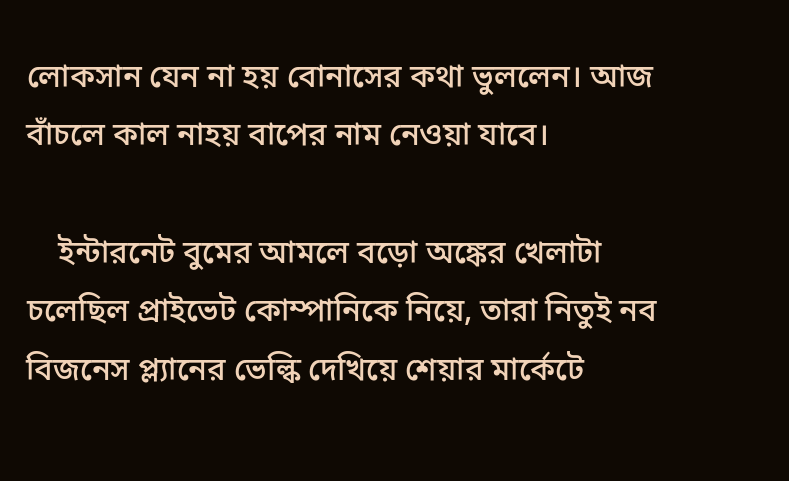লোকসান যেন না হয় বোনাসের কথা ভুললেন। আজ বাঁচলে কাল নাহয় বাপের নাম নেওয়া যাবে।

    ইন্টারনেট বুমের আমলে বড়ো অঙ্কের খেলাটা চলেছিল প্রাইভেট কোম্পানিকে নিয়ে, তারা নিতুই নব বিজনেস প্ল্যানের ভেল্কি দেখিয়ে শেয়ার মার্কেটে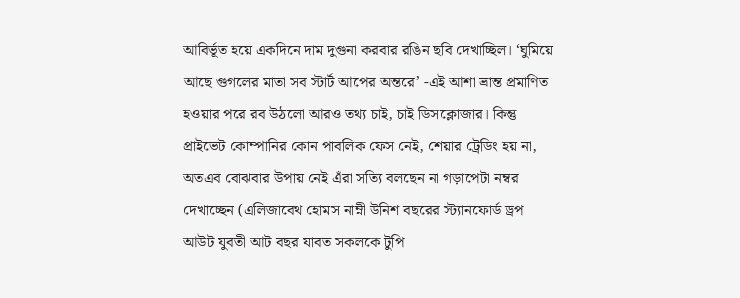আবির্ভূত হয়ে একদিনে দাম দুগুনা করবার রঙিন ছবি দেখাচ্ছিল। ‘ঘুমিয়ে আছে গুগলের মাতা সব স্টার্ট আপের অন্তরে’ -এই আশা ভ্রান্ত প্রমাণিত হওয়ার পরে রব উঠলো আরও তথ্য চাই, চাই ডিসক্লোজার। কিন্তু প্রাইভেট কোম্পানির কোন পাবলিক ফেস নেই, শেয়ার ট্রেডিং হয় না, অতএব বোঝবার উপায় নেই এঁরা সত্যি বলছেন না গড়াপেটা নম্বর দেখাচ্ছেন (এলিজাবেথ হোমস নাম্নী উনিশ বছরের স্ট্যানফোর্ড ড্রপ আউট যুবতী আট বছর যাবত সকলকে টুপি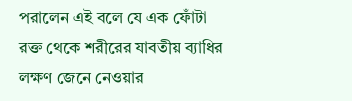পরালেন এই বলে যে এক ফোঁটা রক্ত থেকে শরীরের যাবতীয় ব্যাধির লক্ষণ জেনে নেওয়ার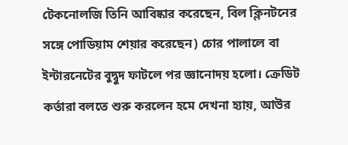টেকনোলজি তিনি আবিষ্কার করেছেন, বিল ক্লিনটনের সঙ্গে পোডিয়াম শেয়ার করেছেন) চোর পালালে বা ইন্টারনেটের বুদ্বুদ ফাটলে পর জ্ঞানোদয় হলো। ক্রেডিট কর্তারা বলতে শুরু করলেন হমে দেখনা হ্যায়, আউর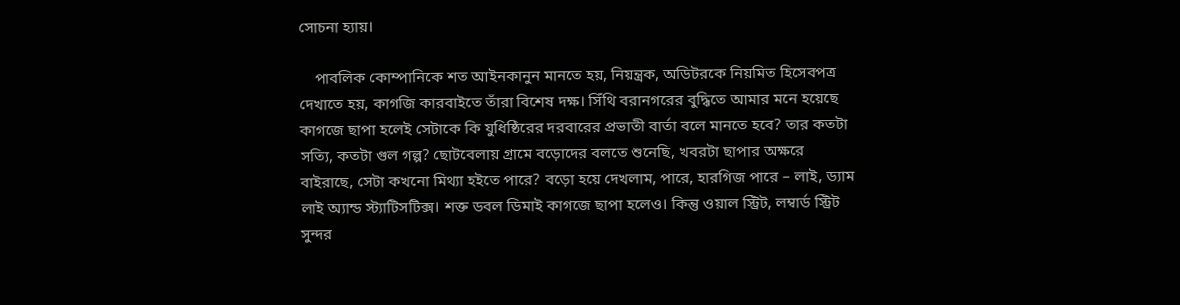সোচনা হ্যায়।

    পাবলিক কোম্পানিকে শত আইনকানুন মানতে হয়, নিয়ন্ত্রক, অডিটরকে নিয়মিত হিসেবপত্র দেখাতে হয়, কাগজি কারবাইতে তাঁরা বিশেষ দক্ষ। সিঁথি বরানগরের বুদ্ধিতে আমার মনে হয়েছে কাগজে ছাপা হলেই সেটাকে কি যুধিষ্ঠিরের দরবারের প্রভাতী বার্তা বলে মানতে হবে? তার কতটা সত্যি, কতটা গুল গল্প? ছোটবেলায় গ্রামে বড়োদের বলতে শুনেছি, খবরটা ছাপার অক্ষরে বাইরাছে, সেটা কখনো মিথ্যা হইতে পারে? বড়ো হয়ে দেখলাম, পারে, হারগিজ পারে – লাই, ড্যাম লাই অ্যান্ড স্ট‍্যাটিসটিক্স। শক্ত ডবল ডিমাই কাগজে ছাপা হলেও। কিন্তু ওয়াল স্ট্রিট, লম্বার্ড স্ট্রিট সুন্দর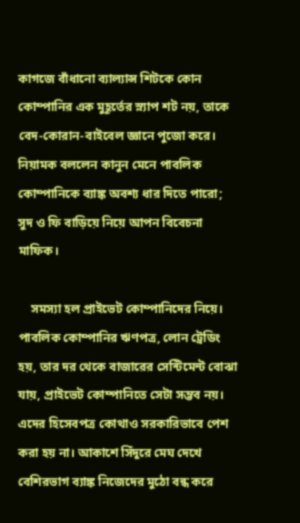কাগজে বাঁধানো ব্যাল্যান্স শিটকে কোন কোম্পানির এক মুহূর্তের স্ন্যাপ শট নয়, তাকে বেদ-কোরান-বাইবেল জ্ঞানে পুজো করে। নিয়ামক বললেন কানুন মেনে পাবলিক কোম্পানিকে ব্যাঙ্ক অবশ্য ধার দিতে পারো; সুদ ও ফি বাড়িয়ে নিয়ে আপন বিবেচনা মাফিক।

    সমস্যা হল প্রাইভেট কোম্পানিদের নিয়ে। পাবলিক কোম্পানির ঋণপত্র, লোন ট্রেডিং হয়, তার দর থেকে বাজারের সেন্টিমেন্ট বোঝা যায়, প্রাইভেট কোম্পানিতে সেটা সম্ভব নয়। এদের হিসেবপত্র কোথাও সরকারিভাবে পেশ করা হয় না। আকাশে সিঁদুরে মেঘ দেখে বেশিরভাগ ব্যাঙ্ক নিজেদের মুঠো বন্ধ করে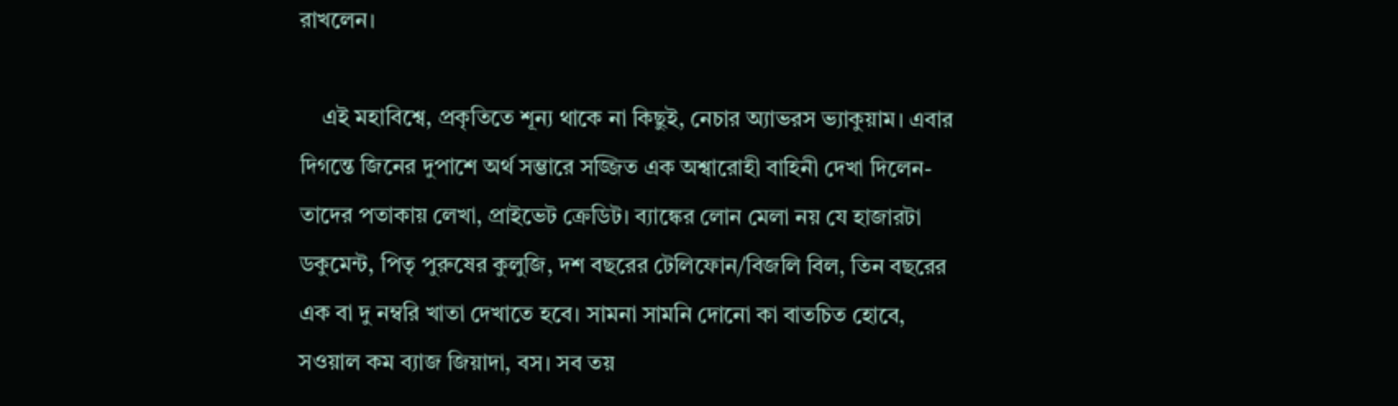রাখলেন।

    এই মহাবিশ্বে, প্রকৃতিতে শূন্য থাকে না কিছুই, নেচার অ্যাভরস ভ্যাকুয়াম। এবার দিগন্তে জিনের দুপাশে অর্থ সম্ভারে সজ্জিত এক অশ্বারোহী বাহিনী দেখা দিলেন- তাদের পতাকায় লেখা, প্রাইভেট ক্রেডিট। ব্যাঙ্কের লোন মেলা নয় যে হাজারটা ডকুমেন্ট, পিতৃ পুরুষের কুলুজি, দশ বছরের টেলিফোন/বিজলি বিল, তিন বছরের এক বা দু নম্বরি খাতা দেখাতে হবে। সামনা সামনি দোনো কা বাতচিত হোবে, সওয়াল কম ব্যাজ জিয়াদা, বস। সব তয়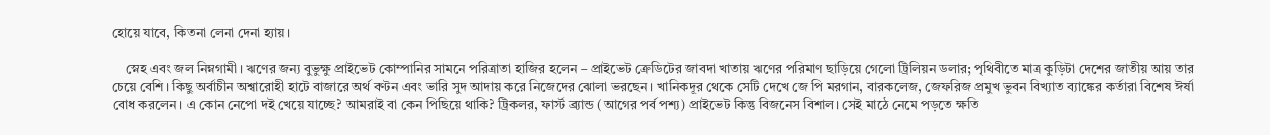হোয়ে যাবে, কিতনা লেনা দেনা হ্যায়।

    স্নেহ এবং জল নিম্নগামী। ঋণের জন্য বুভুক্ষু প্রাইভেট কোম্পানির সামনে পরিত্রাতা হাজির হলেন – প্রাইভেট ক্রেডিটের জাবদা খাতায় ঋণের পরিমাণ ছাড়িয়ে গেলো ট্রিলিয়ন ডলার; পৃথিবীতে মাত্র কুড়িটা দেশের জাতীয় আয় তার চেয়ে বেশি। কিছু অর্বাচীন অশ্বারোহী হাটে বাজারে অর্থ বণ্টন এবং ভারি সুদ আদায় করে নিজেদের ঝোলা ভরছেন। খানিকদূর থেকে সেটি দেখে জে পি মরগান, বারকলেজ, জেফরিজ প্রমুখ ভুবন বিখ্যাত ব্যাঙ্কের কর্তারা বিশেষ ঈর্ষা বোধ করলেন। এ কোন নেপো দই খেয়ে যাচ্ছে? আমরাই বা কেন পিছিয়ে থাকি? ট্রিকলর, ফার্স্ট ব্র্যান্ড (আগের পর্ব পশ্য) প্রাইভেট কিন্তু বিজনেস বিশাল। সেই মাঠে নেমে পড়তে ক্ষতি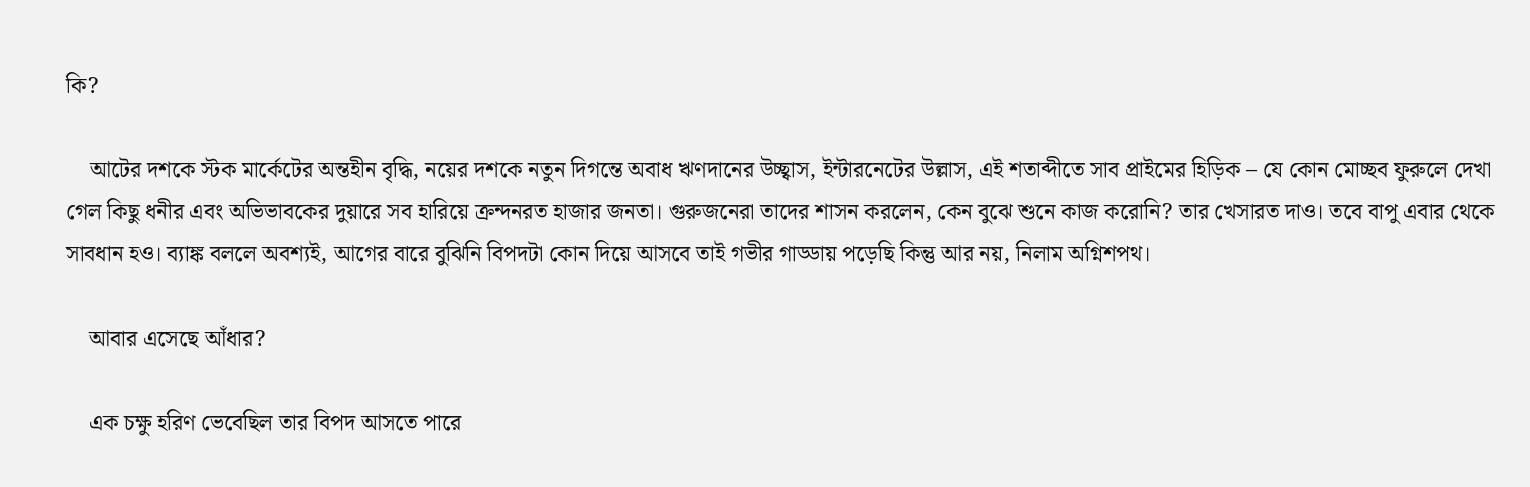কি?

    আটের দশকে স্টক মার্কেটের অন্তহীন বৃদ্ধি, নয়ের দশকে নতুন দিগন্তে অবাধ ঋণদানের উচ্ছ্বাস, ইন্টারনেটের উল্লাস, এই শতাব্দীতে সাব প্রাইমের হিড়িক – যে কোন মোচ্ছব ফুরুলে দেখা গেল কিছু ধনীর এবং অভিভাবকের দুয়ারে সব হারিয়ে ক্রন্দনরত হাজার জনতা। গুরুজনেরা তাদের শাসন করলেন, কেন বুঝে শুনে কাজ করোনি? তার খেসারত দাও। তবে বাপু এবার থেকে সাবধান হও। ব্যাঙ্ক বললে অবশ্যই, আগের বারে বুঝিনি বিপদটা কোন দিয়ে আসবে তাই গভীর গাড্ডায় পড়েছি কিন্তু আর নয়, নিলাম অগ্নিশপথ।

    আবার এসেছে আঁধার?

    এক চক্ষু হরিণ ভেবেছিল তার বিপদ আসতে পারে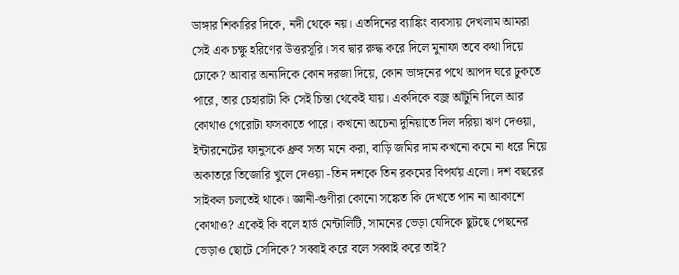ডাঙ্গার শিকারির দিকে, নদী থেকে নয়। এতদিনের ব্যাঙ্কিং ব্যবসায় দেখলাম আমরা সেই এক চক্ষু হরিণের উত্তরসূরি। সব দ্বার রুদ্ধ করে দিলে মুনাফা তবে কথা দিয়ে ঢোকে? আবার অন্যদিকে কোন দরজা দিয়ে, কোন ভাঙ্গনের পথে আপদ ঘরে ঢুকতে পারে, তার চেহারাটা কি সেই চিন্তা থেকেই যায়। একদিকে বজ্র আঁটুনি দিলে আর কোথাও গেরোটা ফসকাতে পারে। কখনো অচেনা দুনিয়াতে দিল দরিয়া ঋণ দেওয়া, ইন্টারনেটের ফানুসকে ধ্রুব সত্য মনে করা, বাড়ি জমির দাম কখনো কমে না ধরে নিয়ে অকাতরে তিজোরি খুলে দেওয়া -তিন দশকে তিন রকমের বিপর্যয় এলো। দশ বছরের সাইকল চলতেই থাকে। জ্ঞানী-গুণীরা কোনো সঙ্কেত কি দেখতে পান না আকাশে কোথাও? একেই কি বলে হার্ড মেন্টালিটি, সামনের ভেড়া যেদিকে ছুটছে পেছনের ভেড়াও ছোটে সেদিকে? সব্বাই করে বলে সব্বাই করে তাই?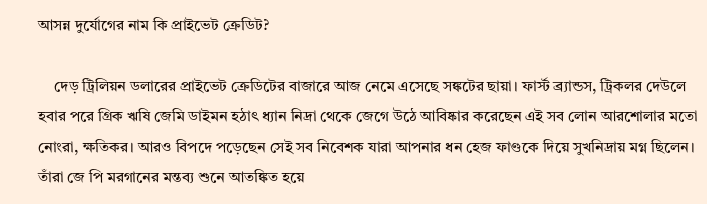আসন্ন দুর্যোগের নাম কি প্রাইভেট ক্রেডিট?

    দেড় ট্রিলিয়ন ডলারের প্রাইভেট ক্রেডিটের বাজারে আজ নেমে এসেছে সঙ্কটের ছায়া। ফার্স্ট ব্র্যান্ডস, ট্রিকলর দেউলে হবার পরে গ্রিক ঋষি জেমি ডাইমন হঠাৎ ধ্যান নিদ্রা থেকে জেগে উঠে আবিষ্কার করেছেন এই সব লোন আরশোলার মতো নোংরা, ক্ষতিকর। আরও বিপদে পড়েছেন সেই সব নিবেশক যারা আপনার ধন হেজ ফাণ্ডকে দিয়ে সুখনিদ্রায় মগ্ন ছিলেন। তাঁরা জে পি মরগানের মন্তব্য শুনে আতঙ্কিত হয়ে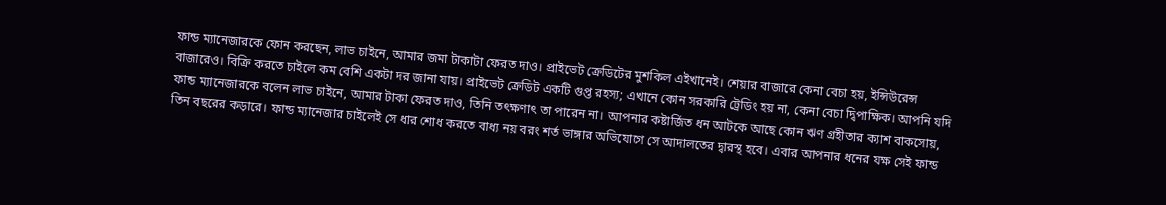ফান্ড ম্যানেজারকে ফোন করছেন, লাভ চাইনে, আমার জমা টাকাটা ফেরত দাও। প্রাইভেট ক্রেডিটের মুশকিল এইখানেই। শেয়ার বাজারে কেনা বেচা হয়, ইন্সিউরেন্স বাজারেও। বিক্রি করতে চাইলে কম বেশি একটা দর জানা যায়। প্রাইভেট ক্রেডিট একটি গুপ্ত রহস্য; এখানে কোন সরকারি ট্রেডিং হয় না, কেনা বেচা দ্বিপাক্ষিক। আপনি যদি ফান্ড ম্যানেজারকে বলেন লাভ চাইনে, আমার টাকা ফেরত দাও, তিনি তৎক্ষণাৎ তা পারেন না। আপনার কষ্টার্জিত ধন আটকে আছে কোন ঋণ গ্রহীতার ক্যাশ বাকসোয়, তিন বছরের কড়ারে। ফান্ড ম্যানেজার চাইলেই সে ধার শোধ করতে বাধ্য নয় বরং শর্ত ভাঙ্গার অভিযোগে সে আদালতের দ্বারস্থ হবে। এবার আপনার ধনের যক্ষ সেই ফান্ড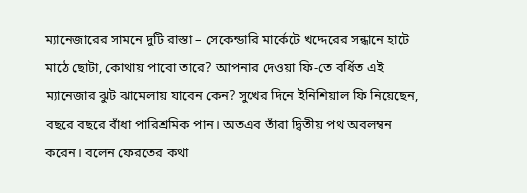ম্যানেজারের সামনে দুটি রাস্তা – সেকেন্ডারি মার্কেটে খদ্দেরের সন্ধানে হাটে মাঠে ছোটা, কোথায় পাবো তারে? আপনার দেওয়া ফি-তে বর্ধিত এই ম্যানেজার ঝুট ঝামেলায় যাবেন কেন? সুখের দিনে ইনিশিয়াল ফি নিয়েছেন, বছরে বছরে বাঁধা পারিশ্রমিক পান। অতএব তাঁরা দ্বিতীয় পথ অবলম্বন করেন। বলেন ফেরতের কথা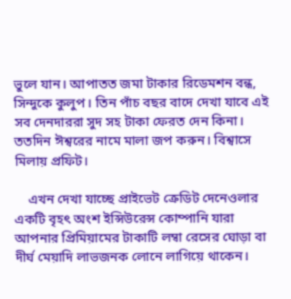ভুলে যান। আপাতত জমা টাকার রিডেমশন বন্ধ, সিন্দুকে কুলুপ। তিন পাঁচ বছর বাদে দেখা যাবে এই সব দেনদাররা সুদ সহ টাকা ফেরত দেন কিনা। ততদিন ঈশ্বরের নামে মালা জপ করুন। বিশ্বাসে মিলায় প্রফিট।

    এখন দেখা যাচ্ছে প্রাইভেট ক্রেডিট দেনেওলার একটি বৃহৎ অংশ ইন্সিউরেন্স কোম্পানি যারা আপনার প্রিমিয়ামের টাকাটি লম্বা রেসের ঘোড়া বা দীর্ঘ মেয়াদি লাভজনক লোনে লাগিয়ে থাকেন।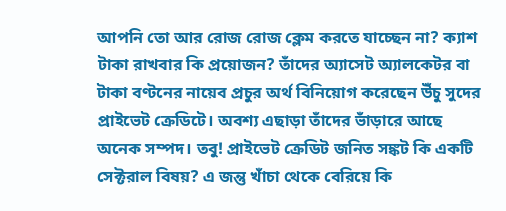আপনি তো আর রোজ রোজ ক্লেম করতে যাচ্ছেন না? ক্যাশ টাকা রাখবার কি প্রয়োজন? তাঁদের অ্যাসেট অ্যালকেটর বা টাকা বণ্টনের নায়েব প্রচুর অর্থ বিনিয়োগ করেছেন উঁচু সুদের প্রাইভেট ক্রেডিটে। অবশ্য এছাড়া তাঁদের ভাঁড়ারে আছে অনেক সম্পদ। তবু! প্রাইভেট ক্রেডিট জনিত সঙ্কট কি একটি সেক্টরাল বিষয়? এ জন্তু খাঁচা থেকে বেরিয়ে কি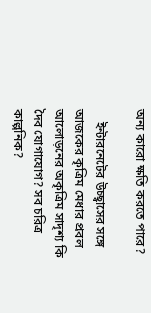অন্য কারো ক্ষতি করতে পারে?

    ইন্টারনেটের উচ্ছ্বাসের সঙ্গে আজকের কৃত্রিম মেধার প্রবল আলোড়নের অকৃত্রিম সাদৃশ্য কি দৈব যোগাযোগ? সব চরিত্র কাল্পনিক?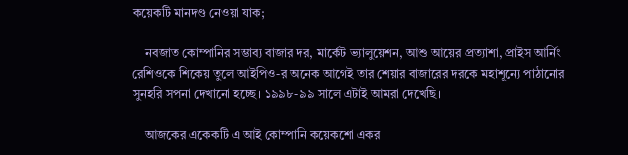কয়েকটি মানদণ্ড নেওয়া যাক;

    নবজাত কোম্পানির সম্ভাব্য বাজার দর, মার্কেট ভ্যালুয়েশন, আশু আয়ের প্রত্যাশা, প্রাইস আর্নিং রেশিওকে শিকেয় তুলে আইপিও-র অনেক আগেই তার শেয়ার বাজারের দরকে মহাশূন্যে পাঠানোর সুনহরি সপনা দেখানো হচ্ছে। ১৯৯৮-৯৯ সালে এটাই আমরা দেখেছি।

    আজকের একেকটি এ আই কোম্পানি কয়েকশো একর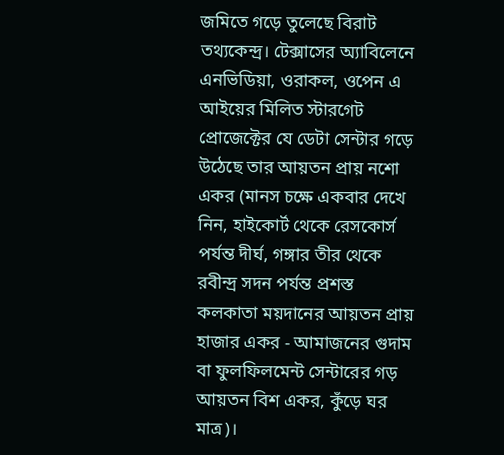জমিতে গড়ে তুলেছে বিরাট তথ্যকেন্দ্র। টেক্সাসের অ্যাবিলেনে এনভিডিয়া, ওরাকল, ওপেন এ আইয়ের মিলিত স্টারগেট প্রোজেক্টের যে ডেটা সেন্টার গড়ে উঠেছে তার আয়তন প্রায় নশো একর (মানস চক্ষে একবার দেখে নিন, হাইকোর্ট থেকে রেসকোর্স পর্যন্ত দীর্ঘ, গঙ্গার তীর থেকে রবীন্দ্র সদন পর্যন্ত প্রশস্ত কলকাতা ময়দানের আয়তন প্রায় হাজার একর - আমাজনের গুদাম বা ফুলফিলমেন্ট সেন্টারের গড় আয়তন বিশ একর, কুঁড়ে ঘর মাত্র)।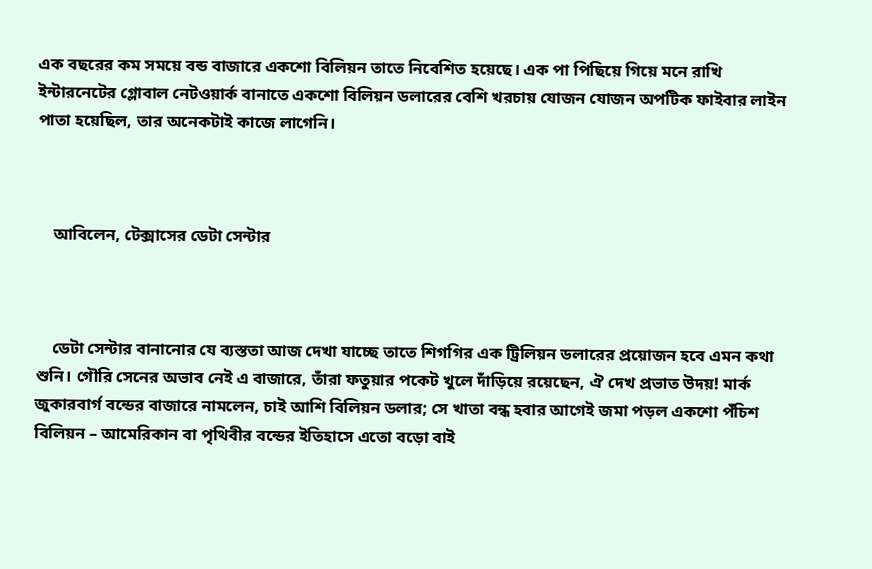এক বছরের কম সময়ে বন্ড বাজারে একশো বিলিয়ন তাতে নিবেশিত হয়েছে। এক পা পিছিয়ে গিয়ে মনে রাখি ইন্টারনেটের গ্লোবাল নেটওয়ার্ক বানাতে একশো বিলিয়ন ডলারের বেশি খরচায় যোজন যোজন অপটিক ফাইবার লাইন পাতা হয়েছিল, তার অনেকটাই কাজে লাগেনি।



    আবিলেন, টেক্সাসের ডেটা সেন্টার



    ডেটা সেন্টার বানানোর যে ব্যস্ততা আজ দেখা যাচ্ছে তাতে শিগগির এক ট্রিলিয়ন ডলারের প্রয়োজন হবে এমন কথা শুনি। গৌরি সেনের অভাব নেই এ বাজারে, তাঁরা ফতুয়ার পকেট খুলে দাঁড়িয়ে রয়েছেন, ঐ দেখ প্রভাত উদয়! মার্ক জুকারবার্গ বন্ডের বাজারে নামলেন, চাই আশি বিলিয়ন ডলার; সে খাতা বন্ধ হবার আগেই জমা পড়ল একশো পঁচিশ বিলিয়ন – আমেরিকান বা পৃথিবীর বন্ডের ইতিহাসে এতো বড়ো বাই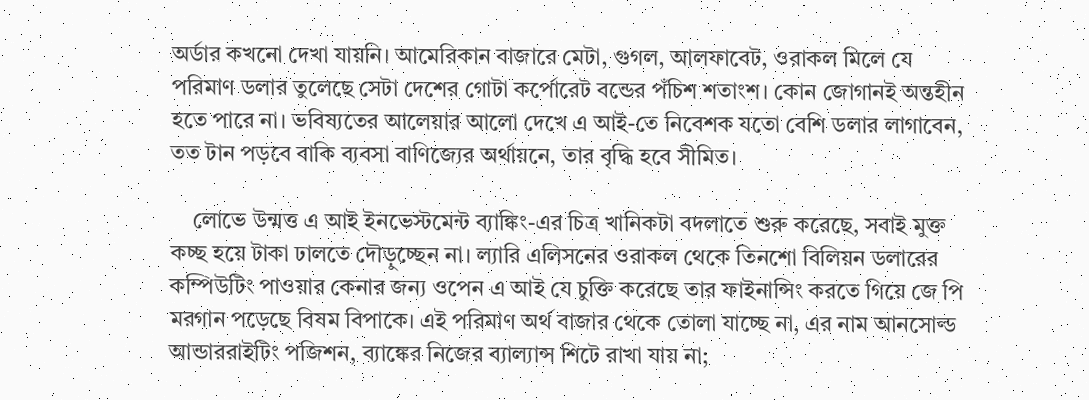অর্ডার কখনো দেখা যায়নি। আমেরিকান বাজারে মেটা, গুগল, আলফাবেট, ওরাকল মিলে যে পরিমাণ ডলার তুলেছে সেটা দেশের গোটা কর্পোরেট বন্ডের পঁচিশ শতাংশ। কোন জোগানই অন্তহীন হতে পারে না। ভবিষ্যতের আলেয়ার আলো দেখে এ আই-তে নিবেশক যতো বেশি ডলার লাগাবেন, তত টান পড়বে বাকি ব্যবসা বাণিজ্যের অর্থায়নে, তার বৃদ্ধি হবে সীমিত।

    লোভে উন্মত্ত এ আই ইনভেস্টমেন্ট ব্যাঙ্কিং-এর চিত্র খানিকটা বদলাতে শুরু করেছে, সবাই মুক্ত কচ্ছ হয়ে টাকা ঢালতে দৌড়ুচ্ছেন না। ল্যারি এলিসনের ওরাকল থেকে তিনশো বিলিয়ন ডলারের কম্পিউটিং পাওয়ার কেনার জন্য ওপেন এ আই যে চুক্তি করেছে তার ফাইনান্সিং করতে গিয়ে জে পি মরগান পড়েছে বিষম বিপাকে। এই পরিমাণ অর্থ বাজার থেকে তোলা যাচ্ছে না, এর নাম আনসোল্ড আন্ডাররাইটিং পজিশন, ব্যাঙ্কের নিজের ব্যাল্যান্স শিটে রাখা যায় না;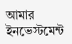আমার ইনভেস্টমেন্ট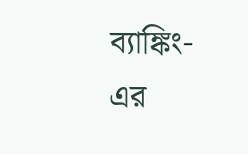ব্যাঙ্কিং-এর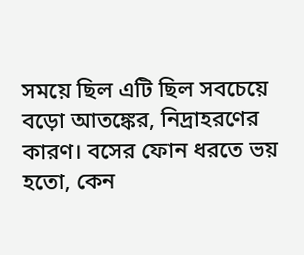সময়ে ছিল এটি ছিল সবচেয়ে বড়ো আতঙ্কের, নিদ্রাহরণের কারণ। বসের ফোন ধরতে ভয় হতো, কেন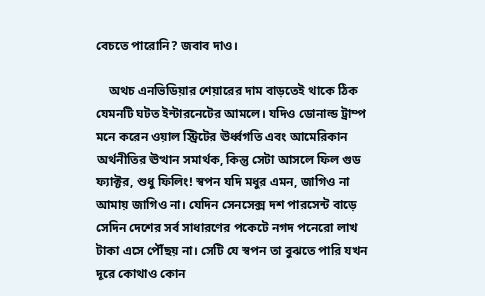বেচতে পারোনি? জবাব দাও।

    অথচ এনভিডিয়ার শেয়ারের দাম বাড়তেই থাকে ঠিক যেমনটি ঘটত ইন্টারনেটের আমলে। যদিও ডোনাল্ড ট্রাম্প মনে করেন ওয়াল স্ট্রিটের ঊর্ধ্বগতি এবং আমেরিকান অর্থনীতির ঊত্থান সমার্থক, কিন্তু সেটা আসলে ফিল গুড ফ্যাক্টর, শুধু ফিলিং! স্বপন যদি মধুর এমন, জাগিও না আমায় জাগিও না। যেদিন সেনসেক্স দশ পারসেন্ট বাড়ে সেদিন দেশের সর্ব সাধারণের পকেটে নগদ পনেরো লাখ টাকা এসে পৌঁছয় না। সেটি যে স্বপন তা বুঝতে পারি যখন দূরে কোথাও কোন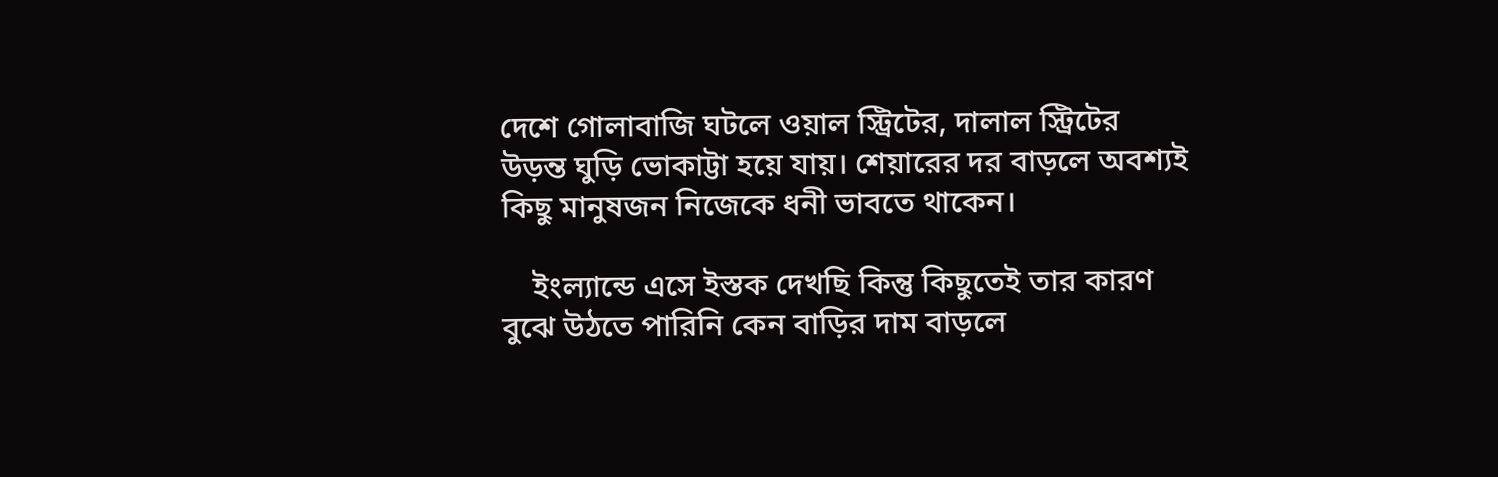দেশে গোলাবাজি ঘটলে ওয়াল স্ট্রিটের, দালাল স্ট্রিটের উড়ন্ত ঘুড়ি ভোকাট্টা হয়ে যায়। শেয়ারের দর বাড়লে অবশ্যই কিছু মানুষজন নিজেকে ধনী ভাবতে থাকেন।

    ইংল্যান্ডে এসে ইস্তক দেখছি কিন্তু কিছুতেই তার কারণ বুঝে উঠতে পারিনি কেন বাড়ির দাম বাড়লে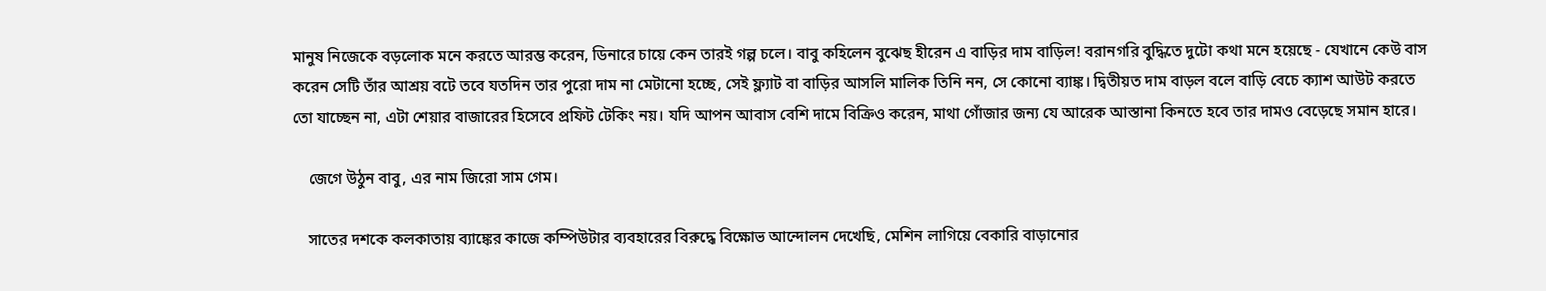মানুষ নিজেকে বড়লোক মনে করতে আরম্ভ করেন, ডিনারে চায়ে কেন তারই গল্প চলে। বাবু কহিলেন বুঝেছ হীরেন এ বাড়ির দাম বাড়িল! বরানগরি বুদ্ধিতে দুটো কথা মনে হয়েছে - যেখানে কেউ বাস করেন সেটি তাঁর আশ্রয় বটে তবে যতদিন তার পুরো দাম না মেটানো হচ্ছে, সেই ফ্ল্যাট বা বাড়ির আসলি মালিক তিনি নন, সে কোনো ব্যাঙ্ক। দ্বিতীয়ত দাম বাড়ল বলে বাড়ি বেচে ক্যাশ আউট করতে তো যাচ্ছেন না, এটা শেয়ার বাজারের হিসেবে প্রফিট টেকিং নয়। যদি আপন আবাস বেশি দামে বিক্রিও করেন, মাথা গোঁজার জন্য যে আরেক আস্তানা কিনতে হবে তার দামও বেড়েছে সমান হারে।

    জেগে উঠুন বাবু, এর নাম জিরো সাম গেম।

    সাতের দশকে কলকাতায় ব্যাঙ্কের কাজে কম্পিউটার ব্যবহারের বিরুদ্ধে বিক্ষোভ আন্দোলন দেখেছি, মেশিন লাগিয়ে বেকারি বাড়ানোর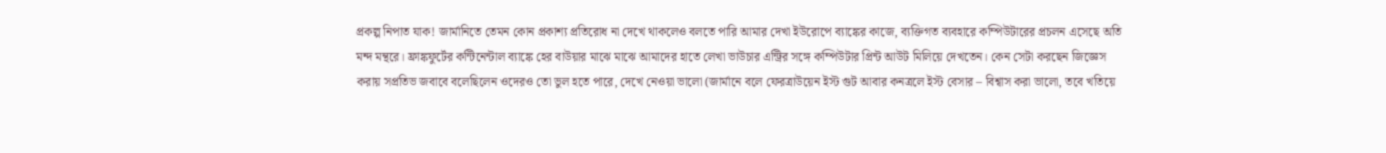প্রকল্প নিপাত যাক! জার্মানিতে তেমন কোন প্রকাশ্য প্রতিরোধ না দেখে থাকলেও বলতে পারি আমার দেখা ইউরোপে ব্যাঙ্কের কাজে, ব্যক্তিগত ব্যবহারে কম্পিউটারের প্রচলন এসেছে অতি মন্দ মন্থরে। ফ্রাঙ্কফুর্টের কন্টিনেন্টাল ব্যাঙ্কে হের বাউয়ার মাঝে মাঝে আমাদের হাতে লেখা ভাউচার এন্ট্রির সঙ্গে কম্পিউটার প্রিন্ট আউট মিলিয়ে দেখতেন। কেন সেটা করছেন জিজ্ঞেস করায় সপ্রতিভ জবাবে বলেছিলেন ওদেরও তো ভুল হতে পারে, দেখে নেওয়া ভালো (জার্মানে বলে ফেরত্রাউয়েন ইস্ট গুট আবার কনত্রলে ইস্ট বেসার – বিশ্বাস করা ভালো, তবে খতিয়ে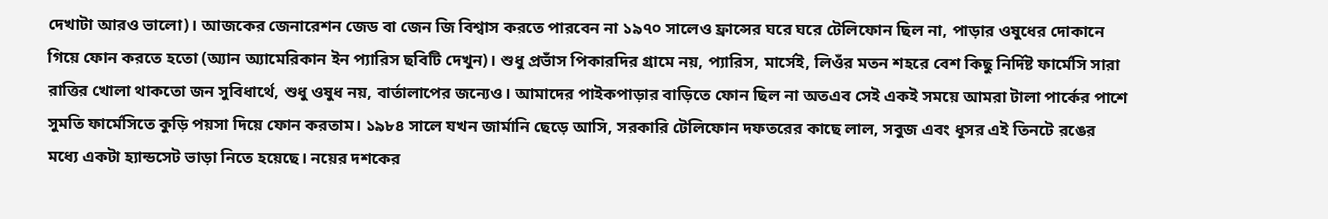দেখাটা আরও ভালো)। আজকের জেনারেশন জেড বা জেন জি বিশ্বাস করতে পারবেন না ১৯৭০ সালেও ফ্রান্সের ঘরে ঘরে টেলিফোন ছিল না, পাড়ার ওষুধের দোকানে গিয়ে ফোন করতে হতো (অ্যান অ্যামেরিকান ইন প্যারিস ছবিটি দেখুন)। শুধু প্রভাঁস পিকারদির গ্রামে নয়, প্যারিস, মার্সেই, লিওঁর মতন শহরে বেশ কিছু নির্দিষ্ট ফার্মেসি সারা রাত্তির খোলা থাকতো জন সুবিধার্থে, শুধু ওষুধ নয়, বার্তালাপের জন্যেও। আমাদের পাইকপাড়ার বাড়িতে ফোন ছিল না অতএব সেই একই সময়ে আমরা টালা পার্কের পাশে সুমতি ফার্মেসিতে কুড়ি পয়সা দিয়ে ফোন করতাম। ১৯৮৪ সালে যখন জার্মানি ছেড়ে আসি, সরকারি টেলিফোন দফতরের কাছে লাল, সবুজ এবং ধূসর এই তিনটে রঙের মধ্যে একটা হ্যান্ডসেট ভাড়া নিতে হয়েছে। নয়ের দশকের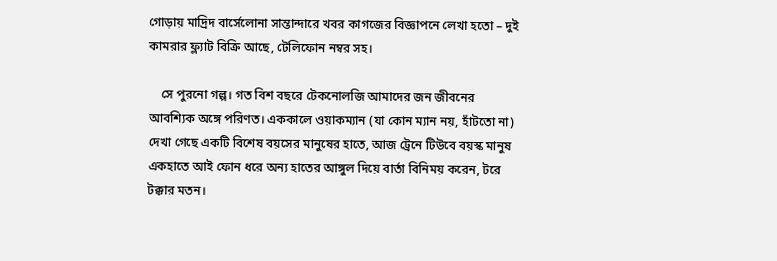গোড়ায় মাদ্রিদ বার্সেলোনা সান্তান্দারে খবর কাগজের বিজ্ঞাপনে লেখা হতো – দুই কামরার ফ্ল্যাট বিক্রি আছে, টেলিফোন নম্বর সহ।

    সে পুরনো গল্প। গত বিশ বছরে টেকনোলজি আমাদের জন জীবনের আবশ্যিক অঙ্গে পরিণত। এককালে ওয়াকম্যান (যা কোন ম্যান নয়, হাঁটতো না) দেখা গেছে একটি বিশেষ বয়সের মানুষের হাতে, আজ ট্রেনে টিউবে বয়স্ক মানুষ একহাতে আই ফোন ধরে অন্য হাতের আঙ্গুল দিয়ে বার্তা বিনিময় করেন, টরে টক্কার মতন।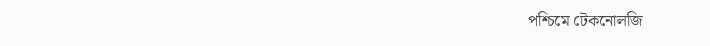পশ্চিমে টেকনোলজি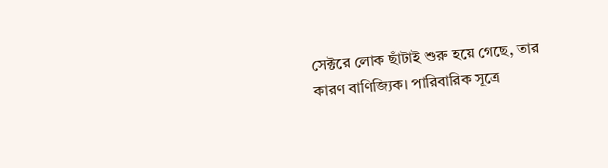সেক্টরে লোক ছাঁটাই শুরু হয়ে গেছে, তার কারণ বাণিজ্যিক। পারিবারিক সূত্রে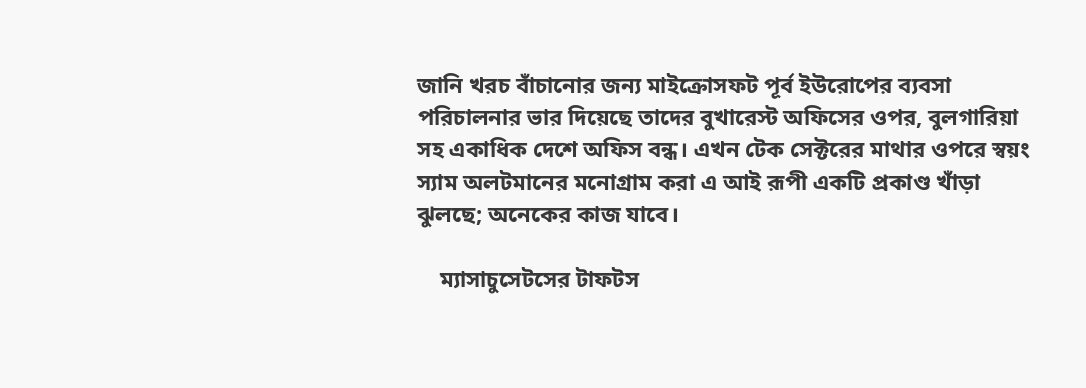জানি খরচ বাঁচানোর জন্য মাইক্রোসফট পূর্ব ইউরোপের ব্যবসা পরিচালনার ভার দিয়েছে তাদের বুখারেস্ট অফিসের ওপর, বুলগারিয়া সহ একাধিক দেশে অফিস বন্ধ। এখন টেক সেক্টরের মাথার ওপরে স্বয়ং স্যাম অলটমানের মনোগ্রাম করা এ আই রূপী একটি প্রকাণ্ড খাঁড়া ঝুলছে; অনেকের কাজ যাবে।

    ম্যাসাচুসেটসের টাফটস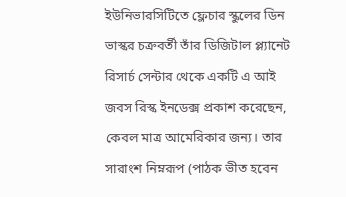ইউনিভারসিটিতে ফ্লেচার স্কুলের ডিন ভাস্কর চক্রবর্তী তাঁর ডিজিটাল প্ল্যানেট রিসার্চ সেন্টার থেকে একটি এ আই জবস রিস্ক ইনডেক্স প্রকাশ করেছেন, কেবল মাত্র আমেরিকার জন্য। তার সারাংশ নিম্নরূপ (পাঠক ভীত হবেন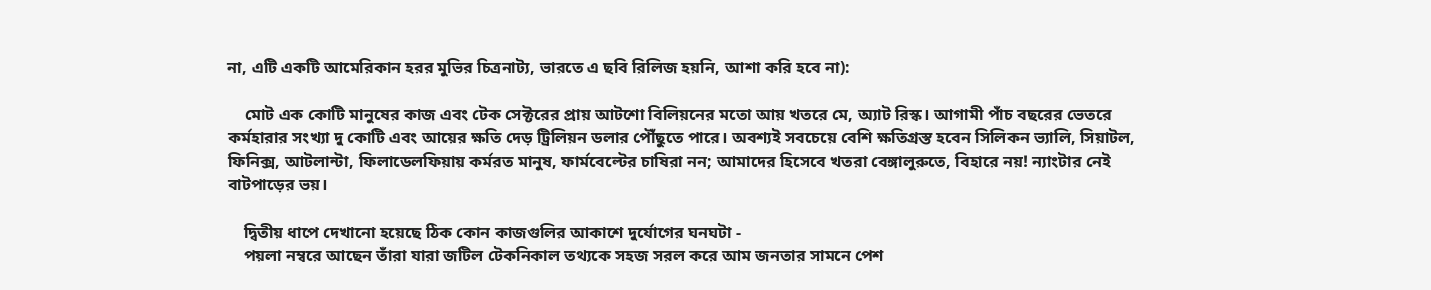না, এটি একটি আমেরিকান হরর মুভির চিত্রনাট্য, ভারতে এ ছবি রিলিজ হয়নি, আশা করি হবে না):

    মোট এক কোটি মানুষের কাজ এবং টেক সেক্টরের প্রায় আটশো বিলিয়নের মতো আয় খতরে মে, অ্যাট রিস্ক। আগামী পাঁচ বছরের ভেতরে কর্মহারার সংখ্যা দু কোটি এবং আয়ের ক্ষতি দেড় ট্রিলিয়ন ডলার পৌঁছুতে পারে। অবশ্যই সবচেয়ে বেশি ক্ষতিগ্রস্ত হবেন সিলিকন ভ্যালি, সিয়াটল, ফিনিক্স, আটলান্টা, ফিলাডেলফিয়ায় কর্মরত মানুষ, ফার্মবেল্টের চাষিরা নন; আমাদের হিসেবে খতরা বেঙ্গালুরুতে, বিহারে নয়! ন্যাংটার নেই বাটপাড়ের ভয়।

    দ্বিতীয় ধাপে দেখানো হয়েছে ঠিক কোন কাজগুলির আকাশে দুর্যোগের ঘনঘটা -
    পয়লা নম্বরে আছেন তাঁরা যারা জটিল টেকনিকাল তথ্যকে সহজ সরল করে আম জনতার সামনে পেশ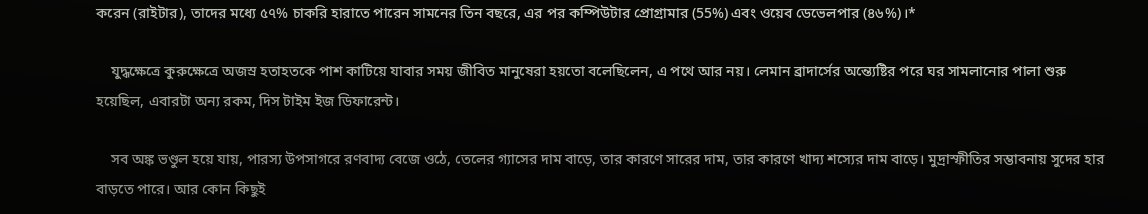করেন (রাইটার), তাদের মধ্যে ৫৭% চাকরি হারাতে পারেন সামনের তিন বছরে, এর পর কম্পিউটার প্রোগ্রামার (55%) এবং ওয়েব ডেভেলপার (৪৬%)।*

    যুদ্ধক্ষেত্রে কুরুক্ষেত্রে অজস্র হতাহতকে পাশ কাটিয়ে যাবার সময় জীবিত মানুষেরা হয়তো বলেছিলেন, এ পথে আর নয়। লেমান ব্রাদার্সের অন্ত্যেষ্টির পরে ঘর সামলানোর পালা শুরু হয়েছিল, এবারটা অন্য রকম, দিস টাইম ইজ ডিফারেন্ট।

    সব অঙ্ক ভণ্ডুল হয়ে যায়, পারস্য উপসাগরে রণবাদ্য বেজে ওঠে, তেলের গ্যাসের দাম বাড়ে, তার কারণে সারের দাম, তার কারণে খাদ্য শস্যের দাম বাড়ে। মুদ্রাস্ফীতির সম্ভাবনায় সুদের হার বাড়তে পারে। আর কোন কিছুই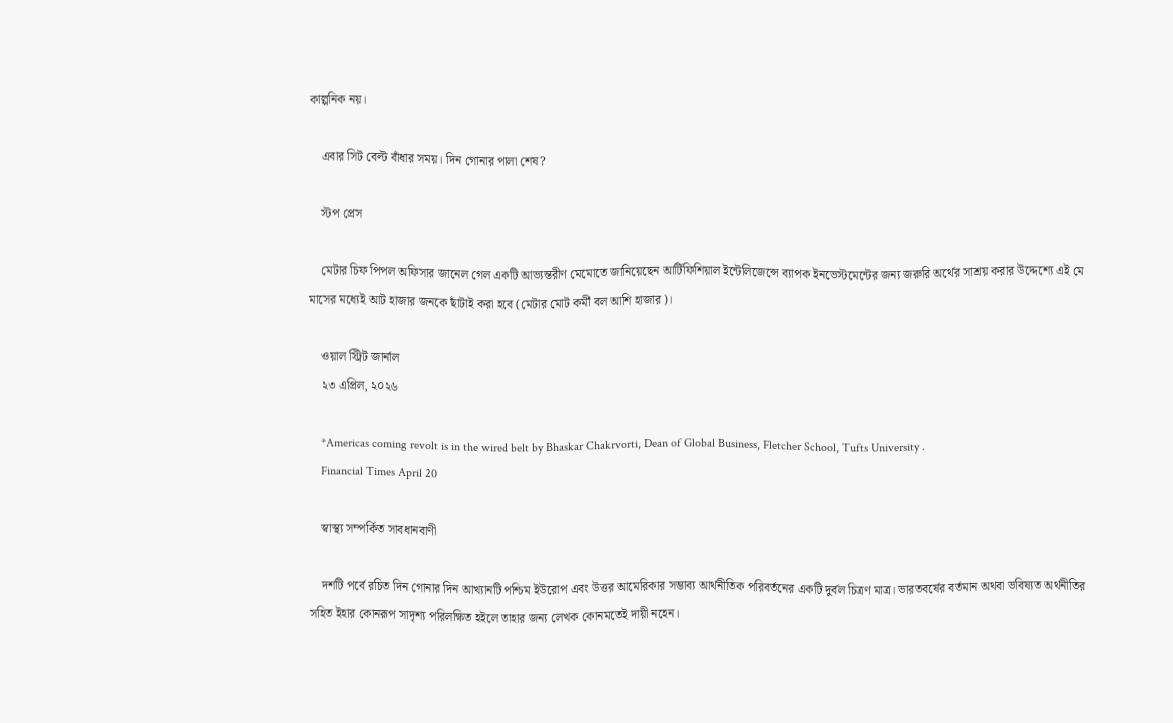কাল্পনিক নয়।

    এবার সিট বেল্ট বাঁধার সময়। দিন গোনার পালা শেষ?

    স্টপ প্রেস

    মেটার চিফ পিপল অফিসার জানেল গেল একটি আভ্যন্তরীণ মেমোতে জানিয়েছেন আর্টিফিশিয়াল ইন্টেলিজেন্সে ব্যাপক ইনভেস্টমেন্টের জন্য জরুরি অর্থের সাশ্রয় করার উদ্দেশ্যে এই মে মাসের মধ্যেই আট হাজার জনকে ছাঁটাই করা হবে (মেটার মোট কর্মী বল আশি হাজার)।

    ওয়াল স্ট্রিট জার্নাল
    ২৩ এপ্রিল, ২০২৬

    *Americas coming revolt is in the wired belt by Bhaskar Chakrvorti, Dean of Global Business, Fletcher School, Tufts University .
    Financial Times April 20

    স্বাস্থ্য সম্পর্কিত সাবধানবাণী

    দশটি পর্বে রচিত দিন গোনার দিন আখ্যানটি পশ্চিম ইউরোপ এবং উত্তর আমেরিকার সম্ভাব্য আর্থনীতিক পরিবর্তনের একটি দুর্বল চিত্রণ মাত্র। ভারতবর্ষের বর্তমান অথবা ভবিষ্যত অর্থনীতির সহিত ইহার কোনরূপ সাদৃশ্য পরিলক্ষিত হইলে তাহার জন্য লেখক কোনমতেই দায়ী নহেন।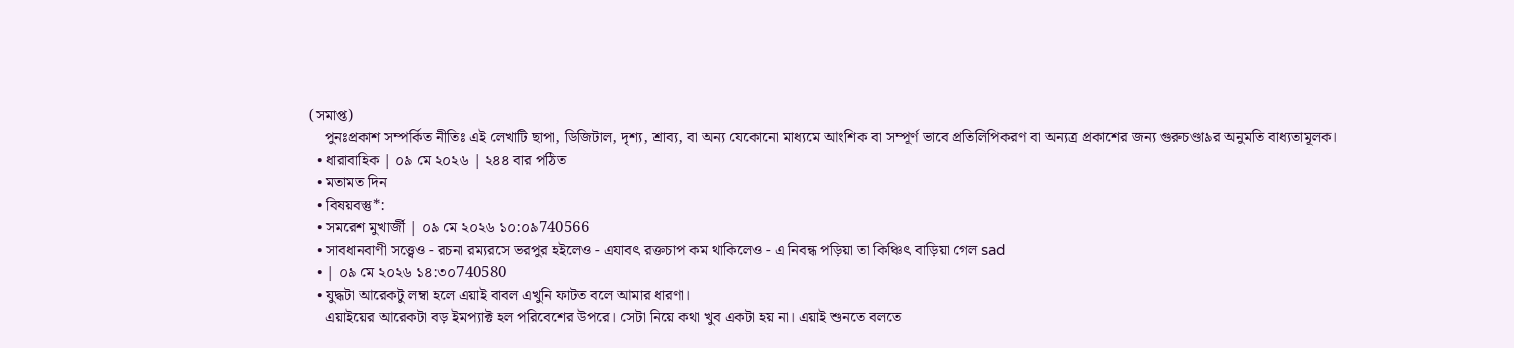(সমাপ্ত)
    পুনঃপ্রকাশ সম্পর্কিত নীতিঃ এই লেখাটি ছাপা, ডিজিটাল, দৃশ্য, শ্রাব্য, বা অন্য যেকোনো মাধ্যমে আংশিক বা সম্পূর্ণ ভাবে প্রতিলিপিকরণ বা অন্যত্র প্রকাশের জন্য গুরুচণ্ডা৯র অনুমতি বাধ্যতামূলক।
  • ধারাবাহিক | ০৯ মে ২০২৬ | ২৪৪ বার পঠিত
  • মতামত দিন
  • বিষয়বস্তু*:
  • সমরেশ মুখার্জী | ০৯ মে ২০২৬ ১০:০৯740566
  • সাবধানবাণী সত্ত্বেও - রচনা রম্যরসে ভরপুর হ‌ইলেও - এযাবৎ রক্তচাপ কম থাকিলে‌ও - এ নিবন্ধ পড়িয়া তা কিঞ্চিৎ বাড়িয়া গেল sad
  • | ০৯ মে ২০২৬ ১৪:৩০740580
  • যুদ্ধটা আরেকটু লম্বা হলে এয়াই বাবল এখুনি ফাটত বলে আমার ধারণা।
    এয়াইয়ের আরেকটা বড় ইমপ্যাক্ট হল পরিবেশের উপরে। সেটা নিয়ে কথা খুব একটা হয় না। এয়াই শুনতে বলতে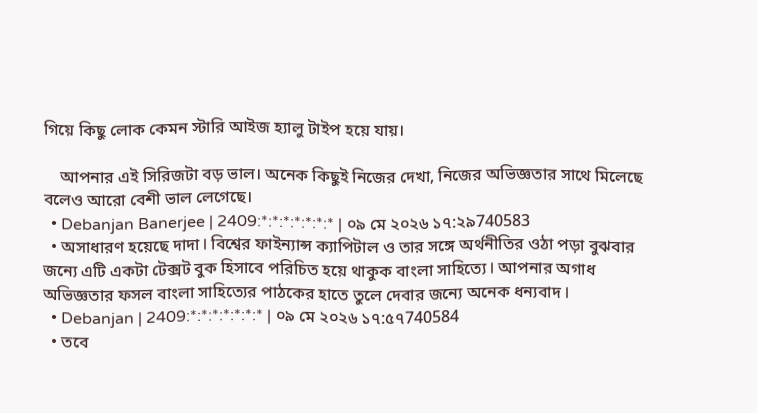গিয়ে কিছু লোক কেমন স্টারি আইজ হ্যালু টাইপ হয়ে যায়।

    আপনার এই সিরিজটা বড় ভাল। অনেক কিছুই নিজের দেখা, নিজের অভিজ্ঞতার সাথে মিলেছে বলেও আরো বেশী ভাল লেগেছে।
  • Debanjan Banerjee | 2409:*:*:*:*:*:*:* | ০৯ মে ২০২৬ ১৭:২৯740583
  • অসাধারণ হয়েছে দাদা l বিশ্বের ফাইন্যান্স ক্যাপিটাল ও তার সঙ্গে অর্থনীতির ওঠা পড়া বুঝবার জন্যে এটি একটা টেক্সট বুক হিসাবে পরিচিত হয়ে থাকুক বাংলা সাহিত্যে l আপনার অগাধ অভিজ্ঞতার ফসল বাংলা সাহিত্যের পাঠকের হাতে তুলে দেবার জন্যে অনেক ধন্যবাদ l
  • Debanjan | 2409:*:*:*:*:*:*:* | ০৯ মে ২০২৬ ১৭:৫৭740584
  • তবে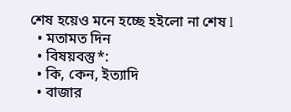শেষ হয়েও মনে হচ্ছে হইলো না শেষ l
  • মতামত দিন
  • বিষয়বস্তু*:
  • কি, কেন, ইত্যাদি
  • বাজার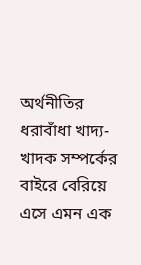অর্থনীতির ধরাবাঁধা খাদ্য-খাদক সম্পর্কের বাইরে বেরিয়ে এসে এমন এক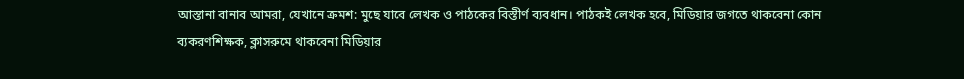আস্তানা বানাব আমরা, যেখানে ক্রমশ: মুছে যাবে লেখক ও পাঠকের বিস্তীর্ণ ব্যবধান। পাঠকই লেখক হবে, মিডিয়ার জগতে থাকবেনা কোন ব্যকরণশিক্ষক, ক্লাসরুমে থাকবেনা মিডিয়ার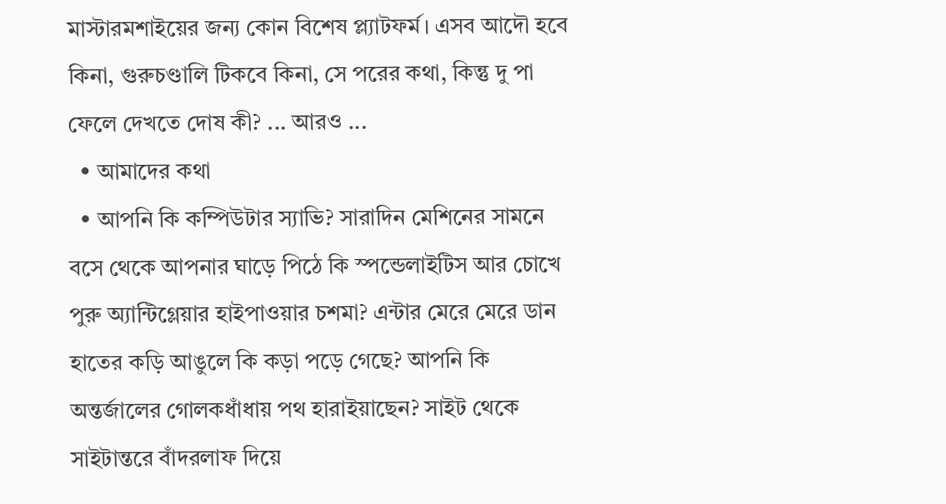মাস্টারমশাইয়ের জন্য কোন বিশেষ প্ল্যাটফর্ম। এসব আদৌ হবে কিনা, গুরুচণ্ডালি টিকবে কিনা, সে পরের কথা, কিন্তু দু পা ফেলে দেখতে দোষ কী? ... আরও ...
  • আমাদের কথা
  • আপনি কি কম্পিউটার স্যাভি? সারাদিন মেশিনের সামনে বসে থেকে আপনার ঘাড়ে পিঠে কি স্পন্ডেলাইটিস আর চোখে পুরু অ্যান্টিগ্লেয়ার হাইপাওয়ার চশমা? এন্টার মেরে মেরে ডান হাতের কড়ি আঙুলে কি কড়া পড়ে গেছে? আপনি কি অন্তর্জালের গোলকধাঁধায় পথ হারাইয়াছেন? সাইট থেকে সাইটান্তরে বাঁদরলাফ দিয়ে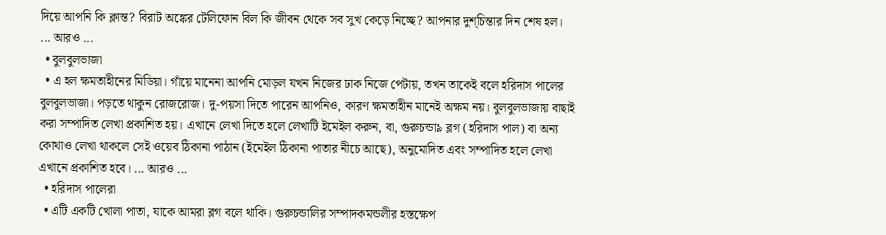দিয়ে আপনি কি ক্লান্ত? বিরাট অঙ্কের টেলিফোন বিল কি জীবন থেকে সব সুখ কেড়ে নিচ্ছে? আপনার দুশ্‌চিন্তার দিন শেষ হল। ... আরও ...
  • বুলবুলভাজা
  • এ হল ক্ষমতাহীনের মিডিয়া। গাঁয়ে মানেনা আপনি মোড়ল যখন নিজের ঢাক নিজে পেটায়, তখন তাকেই বলে হরিদাস পালের বুলবুলভাজা। পড়তে থাকুন রোজরোজ। দু-পয়সা দিতে পারেন আপনিও, কারণ ক্ষমতাহীন মানেই অক্ষম নয়। বুলবুলভাজায় বাছাই করা সম্পাদিত লেখা প্রকাশিত হয়। এখানে লেখা দিতে হলে লেখাটি ইমেইল করুন, বা, গুরুচন্ডা৯ ব্লগ (হরিদাস পাল) বা অন্য কোথাও লেখা থাকলে সেই ওয়েব ঠিকানা পাঠান (ইমেইল ঠিকানা পাতার নীচে আছে), অনুমোদিত এবং সম্পাদিত হলে লেখা এখানে প্রকাশিত হবে। ... আরও ...
  • হরিদাস পালেরা
  • এটি একটি খোলা পাতা, যাকে আমরা ব্লগ বলে থাকি। গুরুচন্ডালির সম্পাদকমন্ডলীর হস্তক্ষেপ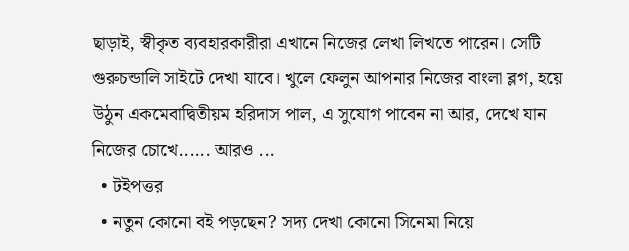ছাড়াই, স্বীকৃত ব্যবহারকারীরা এখানে নিজের লেখা লিখতে পারেন। সেটি গুরুচন্ডালি সাইটে দেখা যাবে। খুলে ফেলুন আপনার নিজের বাংলা ব্লগ, হয়ে উঠুন একমেবাদ্বিতীয়ম হরিদাস পাল, এ সুযোগ পাবেন না আর, দেখে যান নিজের চোখে...... আরও ...
  • টইপত্তর
  • নতুন কোনো বই পড়ছেন? সদ্য দেখা কোনো সিনেমা নিয়ে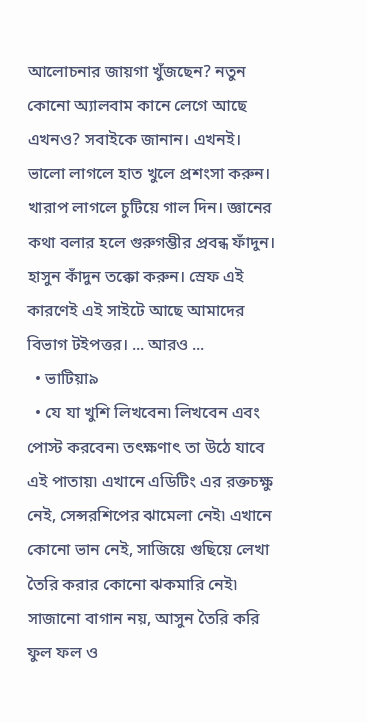আলোচনার জায়গা খুঁজছেন? নতুন কোনো অ্যালবাম কানে লেগে আছে এখনও? সবাইকে জানান। এখনই। ভালো লাগলে হাত খুলে প্রশংসা করুন। খারাপ লাগলে চুটিয়ে গাল দিন। জ্ঞানের কথা বলার হলে গুরুগম্ভীর প্রবন্ধ ফাঁদুন। হাসুন কাঁদুন তক্কো করুন। স্রেফ এই কারণেই এই সাইটে আছে আমাদের বিভাগ টইপত্তর। ... আরও ...
  • ভাটিয়া৯
  • যে যা খুশি লিখবেন৷ লিখবেন এবং পোস্ট করবেন৷ তৎক্ষণাৎ তা উঠে যাবে এই পাতায়৷ এখানে এডিটিং এর রক্তচক্ষু নেই, সেন্সরশিপের ঝামেলা নেই৷ এখানে কোনো ভান নেই, সাজিয়ে গুছিয়ে লেখা তৈরি করার কোনো ঝকমারি নেই৷ সাজানো বাগান নয়, আসুন তৈরি করি ফুল ফল ও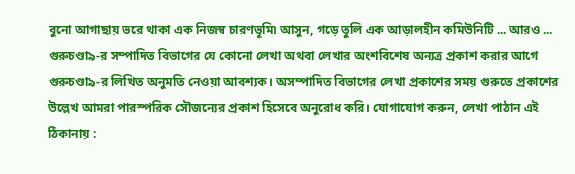বুনো আগাছায় ভরে থাকা এক নিজস্ব চারণভূমি৷ আসুন, গড়ে তুলি এক আড়ালহীন কমিউনিটি ... আরও ...
গুরুচণ্ডা৯-র সম্পাদিত বিভাগের যে কোনো লেখা অথবা লেখার অংশবিশেষ অন্যত্র প্রকাশ করার আগে গুরুচণ্ডা৯-র লিখিত অনুমতি নেওয়া আবশ্যক। অসম্পাদিত বিভাগের লেখা প্রকাশের সময় গুরুতে প্রকাশের উল্লেখ আমরা পারস্পরিক সৌজন্যের প্রকাশ হিসেবে অনুরোধ করি। যোগাযোগ করুন, লেখা পাঠান এই ঠিকানায় :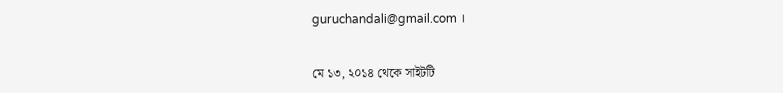guruchandali@gmail.com ।


মে ১৩, ২০১৪ থেকে সাইটটি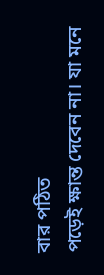বার পঠিত
পড়েই ক্ষান্ত দেবেন না। যা মনে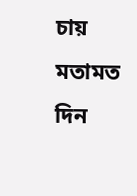চায় মতামত দিন